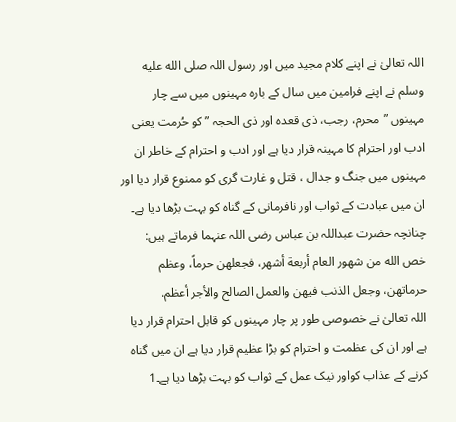اللہ تعالیٰ نے اپنے کلام مجید میں اور رسول اللہ صلى الله عليه وسلم نے اپنے فرامین میں سال کے بارہ مہینوں میں سے چار مہینوں ”محرم، رجب، ذی قعدہ اور ذی الحجہ ” کو حُرمت یعنی ادب اور احترام کا مہینہ قرار دیا ہے اور ادب و احترام کے خاطر ان مہینوں میں جنگ و جدال ، قتل و غارت گری کو ممنوع قرار دیا اور ان میں عبادت کے ثواب اور نافرمانی کے گناہ کو بہت بڑھا دیا ہے۔
چنانچہ حضرت عبداللہ بن عباس رضی اللہ عنہما فرماتے ہیں:
خص الله من شهور العام أربعة أشهر، فجعلهن حرماً، وعظم حرماتهن، وجعل الذنب فيهن والعمل الصالح والأجر أعظم.
اللہ تعالیٰ نے خصوصی طور پر چار مہینوں کو قابل احترام قرار دیا ہے اور ان کی عظمت و احترام کو بڑا عظیم قرار دیا ہے ان میں گناہ کرنے کے عذاب کواور نیک عمل کے ثواب کو بہت بڑھا دیا ہے۔1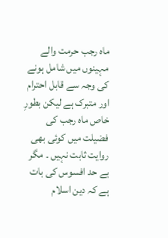ماہ رجب حرمت والے مہینوں میں شامل ہونے کی وجہ سے قابل احترام اور متبرک ہے لیکن بطورِ خاص ماہ رجب کی فضیلت میں کوئی بھی روایت ثابت نہیں ۔ مگر بے حد افسوس کی بات ہے کہ دین اسلام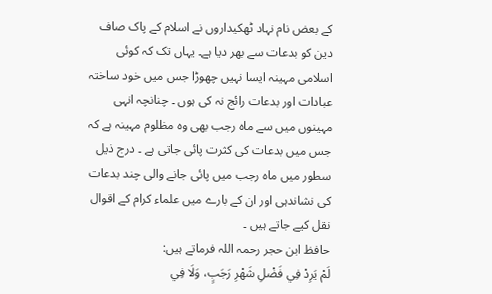کے بعض نام نہاد ٹھکیداروں نے اسلام کے پاک صاف دین کو بدعات سے بھر دیا ہے۔ یہاں تک کہ کوئی اسلامی مہینہ ایسا نہیں چھوڑا جس میں خود ساختہ عبادات اور بدعات رائج نہ کی ہوں ۔ چنانچہ انہی مہینوں میں سے ماہ رجب بھی وہ مظلوم مہینہ ہے کہ جس میں بدعات کی کثرت پائی جاتی ہے ۔ درج ذیل سطور میں ماہ رجب میں پائی جانے والی چند بدعات کی نشاندہی اور ان کے بارے میں علماء کرام کے اقوال نقل کیے جاتے ہیں ۔
حافظ ابن حجر رحمہ اللہ فرماتے ہیں:
لَمْ يَرِدْ فِي فَضْلِ شَهْرِ رَجَبٍ، وَلَا فِي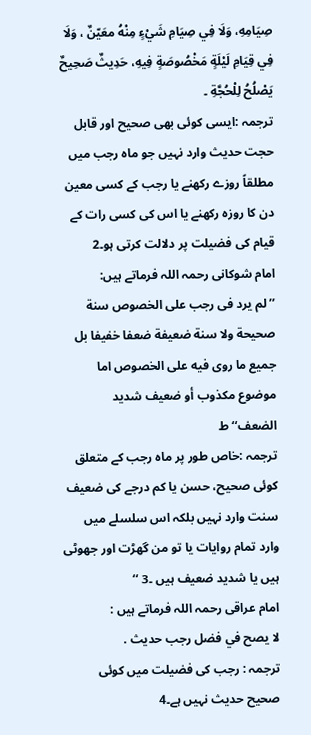صِيَامِهِ، وَلَا فِي صِيَامِ شَيْءٍ مِنْهُ معَيّنٌ ، وَلَا فِي قِيَامِ لَيْلَةٍ مَخْصُوصَةٍ فِيهِ، حَدِيثٌ صَحِيحٌ يَصْلُحُ لِلْحُجَّةِ ۔
ترجمہ :ایسی کوئی بھی صحیح اور قابل حجت حدیث وارد نہیں جو ماہ رجب میں مطلقاً روزے رکھنے یا رجب کے کسی معین دن کا روزہ رکھنے یا اس کی کسی رات کے قیام کی فضیلت پر دلالت کرتی ہو۔2
امام شوکانی رحمہ اللہ فرماتے ہیں:
’’لم يرد فی رجب علی الخصوص سنة صحيحة ولا سنة ضعيفة ضعفا خفيفا بل جميع ما روی فيه علی الخصوص اما موضوع مکذوب أو ضعيف شديد الضعف‘‘ط
ترجمہ :خاص طور پر ماہ رجب کے متعلق کوئی صحیح، حسن یا کم درجے کی ضعیف سنت وارد نہیں بلکہ اس سلسلے میں وارد تمام روایات یا تو من گھڑت اور جھوٹی ہیں یا شدید ضعیف ہیں ۔3 ‘‘
امام عراقی رحمہ اللہ فرماتے ہیں :
لا يصح في فضل رجب حديث .
ترجمہ : رجب کی فضیلت میں کوئی صحیح حدیث نہیں ہے۔4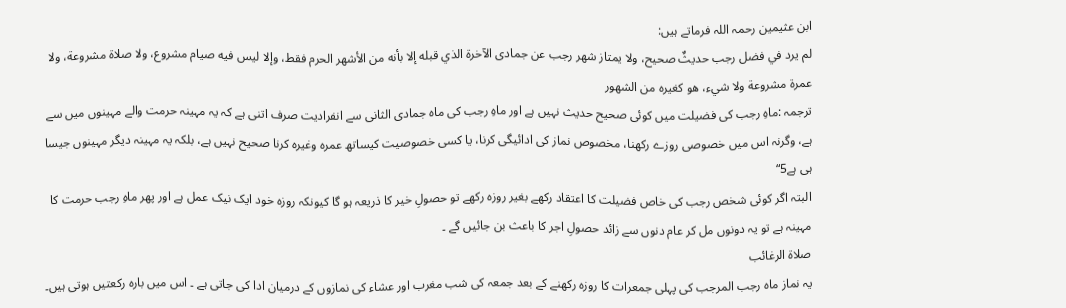ابن عثیمین رحمہ اللہ فرماتے ہیں:
لم يرد في فضل رجب حديثٌ صحيح، ولا يمتاز شهر رجب عن جمادى الآخرة الذي قبله إلا بأنه من الأشهر الحرم فقط، وإلا ليس فيه صيام مشروع، ولا صلاة مشروعة، ولا عمرة مشروعة ولا شيء، هو كغيره من الشهور
ترجمہ :ماہِ رجب کی فضیلت میں کوئی صحیح حدیث نہیں ہے اور ماہِ رجب کی ماہ جمادی الثانی سے انفرادیت صرف اتنی ہے کہ یہ مہینہ حرمت والے مہینوں میں سے ہے، وگرنہ اس میں خصوصی روزے رکھنا، مخصوص نماز کی ادائیگی کرنا، یا کسی خصوصیت کیساتھ عمرہ وغیرہ کرنا صحیح نہیں ہے، بلکہ یہ مہینہ دیگر مہینوں جیسا ہی ہے5“
البتہ اگر کوئی شخص رجب کی خاص فضیلت کا اعتقاد رکھے بغیر روزہ رکھے تو حصولِ خیر کا ذریعہ ہو گا کیونکہ روزہ خود ایک نیک عمل ہے اور پھر ماہِ رجب حرمت کا مہینہ ہے تو یہ دونوں مل کر عام دنوں سے زائد حصولِ اجر کا باعث بن جائیں گے ۔
صلاۃ الرغائب
یہ نماز ماہ رجب المرجب کی پہلی جمعرات کا روزہ رکھنے کے بعد جمعہ کی شب مغرب اور عشاء کی نمازوں کے درمیان ادا کی جاتی ہے ۔ اس میں بارہ رکعتیں ہوتی ہیں۔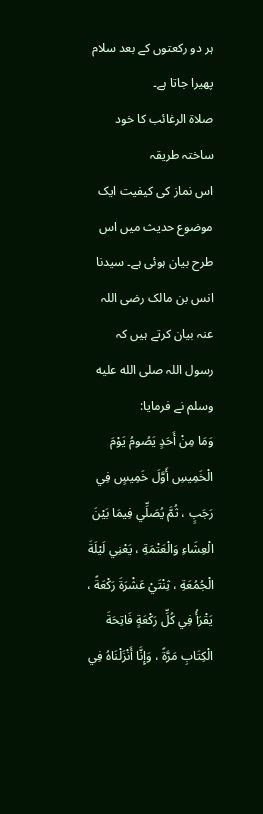ہر دو رکعتوں کے بعد سلام پھیرا جاتا ہے۔
صلاۃ الرغائب کا خود ساختہ طریقہ
اس نماز کی کیفیت ایک موضوع حدیث میں اس طرح بیان ہوئی ہے۔ سیدنا انس بن مالک رضی اللہ عنہ بیان کرتے ہیں کہ رسول اللہ صلى الله عليه وسلم نے فرمایا:
وَمَا مِنْ أَحَدٍ يَصُومُ يَوْمَ الْخَمِيسِ أَوَّلَ خَمِيسٍ فِي رَجَبٍ ، ثُمَّ يُصَلِّي فِيمَا بَيْنَ الْعِشَاءِ وَالْعَتْمَةِ ، يَعْنِي لَيْلَةَ الْجُمُعَةِ ، ثِنْتَيْ عَشْرَةَ رَكْعَةً ، يَقْرَأُ فِي كُلِّ رَكْعَةٍ فَاتِحَةَ الْكِتَابِ مَرَّةً ، وَإِنَّا أَنْزَلْنَاهُ فِي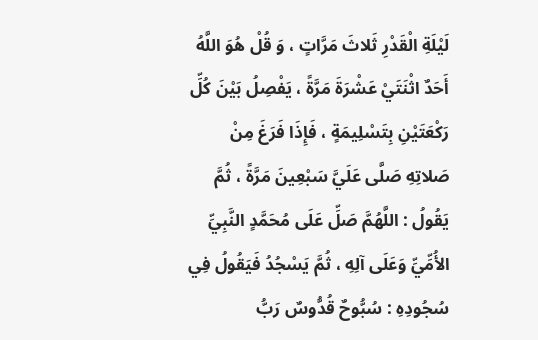لَيْلَةِ الْقَدْرِ ثَلاثَ مَرَّاتٍ ، وَ قُلْ هُوَ اللَّهُ أَحَدٌ اثْنَتَيْ عَشْرَةَ مَرَّةً ، يَفْصِلُ بَيْنَ كُلِّ رَكْعَتَيْنِ بِتَسْلِيمَةٍ ، فَإِذَا فَرَغَ مِنْ صَلاتِهِ صَلَّى عَلَيَّ سَبْعِينَ مَرَّةً ، ثُمَّ يَقُولُ : اللَّهُمَّ صَلِّ عَلَى مُحَمَّدٍ النَّبِيِّ الأُمِّيِّ وَعَلَى آلِهِ ، ثُمَّ يَسْجُدُ فَيَقُولُ فِي سُجُودِهِ : سُبُّوحٌ قُدُّوسٌ رَبُّ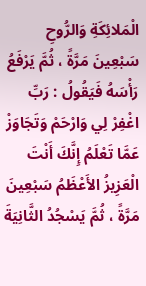الْمَلائِكَةِ وَالرُّوحِ سَبْعِينَ مَرَّةً ، ثُمَّ يَرْفَعُ رَأْسَهُ فَيَقُولُ : رَبِّ اغْفِرْ لِي وَارْحَمْ وَتَجَاوَزْ عَمَّا تَعْلَمُ إِنَّكَ أَنْتَ الْعَزِيزُ الأَعْظَمُ سَبْعِينَ مَرَّةً ، ثُمَّ يَسْجُدُ الثَّانِيَةَ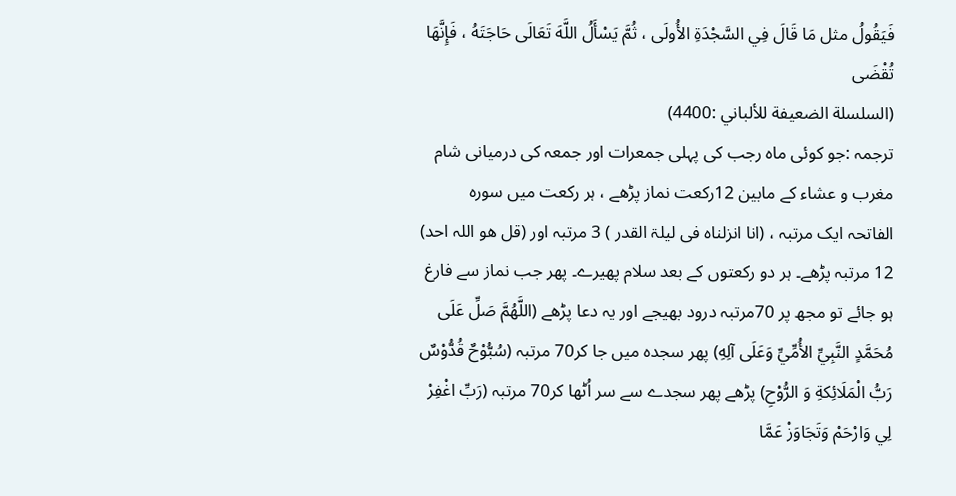فَيَقُولُ مثل مَا قَالَ فِي السَّجْدَةِ الأُولَى ، ثُمَّ يَسْأَلُ اللَّهَ تَعَالَى حَاجَتَهُ ، فَإِنَّهَا تُقْضَى
(السلسلة الضعيفة للألباني :4400)
ترجمہ :جو کوئی ماہ رجب کی پہلی جمعرات اور جمعہ کی درمیانی شام مغرب و عشاء کے مابین 12رکعت نماز پڑھے ، ہر رکعت میں سورہ الفاتحہ ایک مرتبہ ، (انا انزلناہ فی لیلۃ القدر ) 3 مرتبہ اور (قل ھو اللہ احد) 12 مرتبہ پڑهے۔ ہر دو رکعتوں کے بعد سلام پھیرے۔ پھر جب نماز سے فارغ ہو جائے تو مجھ پر 70مرتبہ درود بھیجے اور یہ دعا پڑھے (اللَّهُمَّ صَلِّ عَلَى مُحَمَّدٍ النَّبِيِّ الأُمِّيِّ وَعَلَى آلِهِ) پھر سجدہ میں جا کر70 مرتبہ (سُبُّوْحٌ قُدُّوْسٌ رَبُّ الْمَلَائِكةِ وَ الرُّوْحِ) پڑھے پھر سجدے سے سر اُٹھا کر70 مرتبہ (رَبِّ اغْفِرْ لِي وَارْحَمْ وَتَجَاوَزْ عَمَّا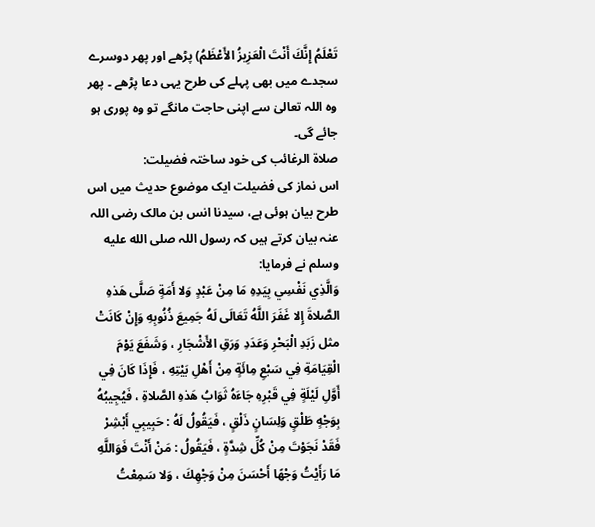تَعْلَمُ إِنَّكَ أَنْتَ الْعَزِيزُ الأَعْظَمُ) پڑھے اور پھر دوسرے سجدے میں بھی پہلے کی طرح یہی دعا پڑھے ۔ پھر وہ اللہ تعالیٰ سے اپنی حاجت مانگے تو وہ پوری ہو جائے گی۔
صلاۃ الرغائب کی خود ساختہ فضیلت:
اس نماز کی فضیلت ایک موضوع حدیث میں اس طرح بیان ہوئی ہے، سیدنا انس بن مالک رضی اللہ عنہ بیان کرتے ہیں کہ رسول اللہ صلى الله عليه وسلم نے فرمایا:
وَالَّذِي نَفْسِي بِيَدِهِ مَا مِنْ عَبْدٍ وَلا أَمَةٍ صَلَّى هَذهِ الصَّلاةَ إِلا غَفَرَ اللَّهُ تَعَالَى لَهُ جَمِيعَ ذُنُوبِهِ وَإِنْ كَانَتْ مثل زَبَدِ الْبَحْرِ وَعَدَدِ وَرَقِ الأَشْجَارِ ، وَشَفَعَ يَوْمَ الْقِيَامَةِ فِي سَبْعِ مِائَةٍ مِنْ أَهْلِ بَيْتِهِ ، فَإِذَا كَانَ فِي أَوَّلِ لَيْلَةٍ فِي قَبْرِهِ جَاءَهُ ثَوَابُ هَذهِ الصَّلاةِ ، فَيُجِيبُهُ بِوَجْهٍ طَلْقٍ وَلِسَانٍ ذَلْقٍ ، فَيَقُولُ لَهُ : حَبِيبِي أَبْشِرْ فَقَدْ نَجَوْتَ مِنْ كُلِّ شِدَّةٍ ، فَيَقُولُ : مَنْ أَنْتَ فَوَاللَّهِ مَا رَأَيْتُ وَجْهًا أَحْسَنَ مِنْ وَجْهِكَ ، وَلا سَمِعْتُ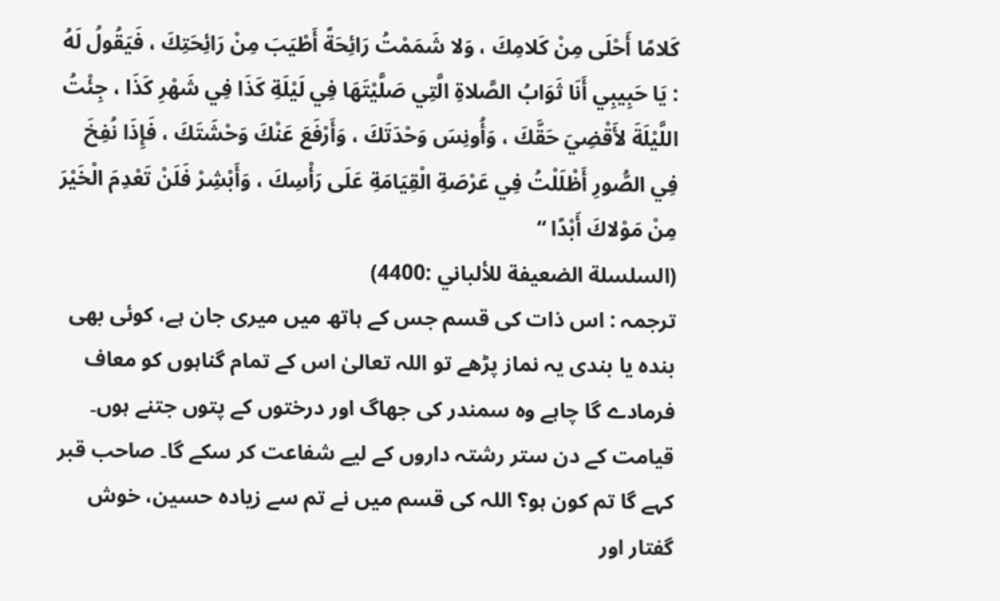كَلامًا أَحْلَى مِنْ كَلامِكَ ، وَلا شَمَمْتُ رَائِحَةً أَطْيَبَ مِنْ رَائِحَتِكَ ، فَيَقُولُ لَهُ : يَا حَبِيبِي أَنَا ثَوَابُ الصَّلاةِ الَّتِي صَلَّيْتَهَا فِي لَيْلَةِ كَذَا فِي شَهْرِ كَذَا ، جِئْتُ اللَّيْلَةَ لأَقْضِيَ حَقَّكَ ، وَأُونِسَ وَحْدَتَكَ ، وَأَرْفَعَ عَنْكَ وَحْشَتَكَ ، فَإِذَا نُفِخَ فِي الصُّورِ أَظْلَلْتُ فِي عَرْصَةِ الْقِيَامَةِ عَلَى رَأْسِكَ ، وَأَبْشِرْ فَلَنْ تَعْدِمَ الْخَيْرَ مِنْ مَوْلاكَ أَبْدًا “
(السلسلة الضعيفة للألباني :4400)
ترجمہ : اس ذات کی قسم جس کے ہاتھ میں میری جان ہے، کوئی بھی بندہ یا بندی یہ نماز پڑھے تو اللہ تعالیٰ اس کے تمام گناہوں کو معاف فرمادے گا چاہے وہ سمندر کی جھاگ اور درختوں کے پتوں جتنے ہوں۔ قیامت کے دن ستر رشتہ داروں کے لیے شفاعت کر سکے گا۔ صاحب قبر کہے گا تم کون ہو؟ اللہ کی قسم میں نے تم سے زیادہ حسین، خوش گفتار اور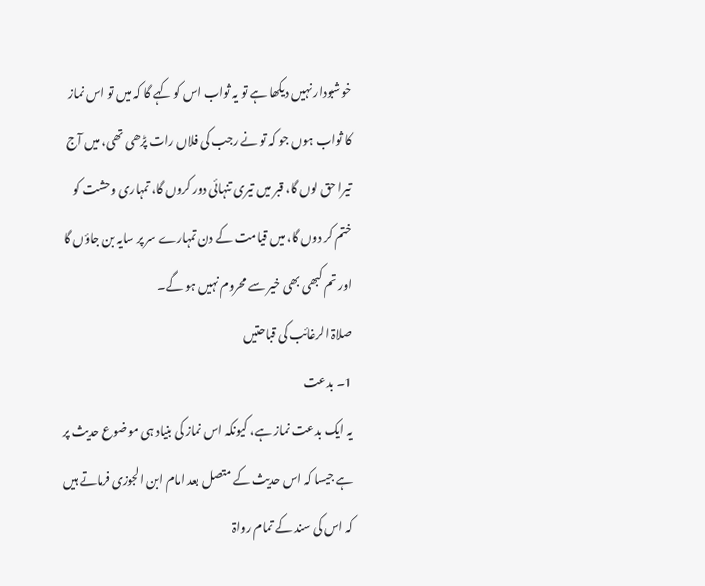خوشبودار نہیں دیکھا ہے تو یہ ثواب اس کو کہے گا کہ میں تو اس نماز کا ثواب ہوں جو کہ تو نے رجب کی فلاں رات پڑھی تھی، میں آج تیرا حق لوں گا، قبر میں تیری تنہائی دور کروں گا، تمہاری وحشت کو ختم کر دوں گا، میں قیامت کے دن تمہارے سر پر سایہ بن جاؤں گا اور تم کبھی بھی خیر سے محروم نہیں ہو گے۔
صلاۃ الرغائب کی قباحتیں
1۔ بدعت
یہ ایک بدعت نماز ہے، کیونکہ اس نماز کی بنیاد ہی موضوع حدیث پر ہے جیسا کہ اس حدیث کے متصل بعد امام ابن الجوزی فرماتے ہیں کہ اس کی سند کے تمام رواۃ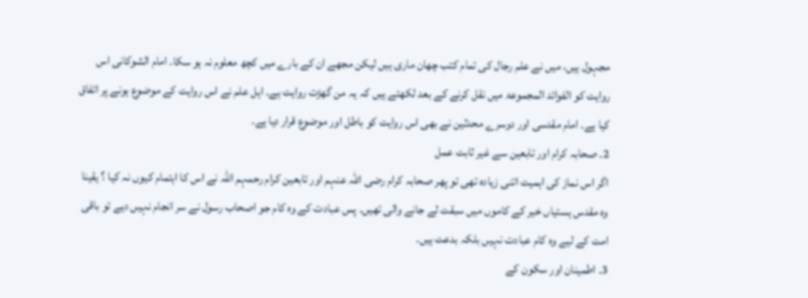مجہول ہیں، میں نے علم رجال کی تمام کتب چھان ماری ہیں لیکن مجھے ان کے بارے میں کچھ معلوم نہ ہو سکا۔ امام الشوکانی اس روایت کو الفوائد المجموعۃ میں نقل کرنے کے بعد لکھتے ہیں کہ یہ من گھڑت روایت ہے۔ اہل علم نے اس روایت کے موضوع ہونے پر اتفاق کیا ہے۔ امام مقدسی اور دوسرے محدثین نے بھی اس روایت کو باطل اور موضوع قرار دیا ہے۔
2۔ صحابہ کرام اور تابعین سے غیر ثابت عمل
اگر اس نماز کی اہمیت اتنی زیادہ تھی تو پھر صحابہ کرام رضی اللہ عنہم اور تابعین کرام رحمہم اللہ نے اس کا اہتمام کیوں نہ کیا ؟ یقینا وہ مقدس ہستیاں خیر کے کاموں میں سبقت لے جانے والی تھیں۔ پس عبادت کے وہ کام جو اصحاب رسول نے سر انجام نہیں دیے تو باقی امت کے لیے وہ کام عبادت نہیں بلکہ بدعت ہیں۔
3۔ اطمینان اور سکون کے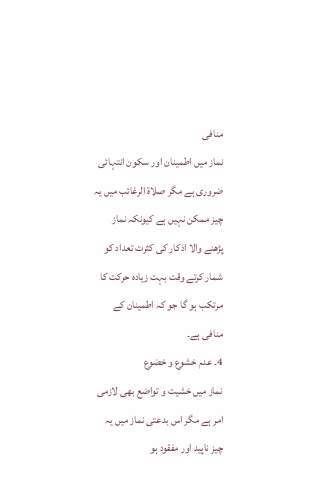منافی
نماز میں اطمینان اور سکون انتہائی ضروری ہے مگر صلاۃ الرغائب میں یہ چیز ممکن نہیں ہے کیونکہ نماز پڑھنے والا اذکار کی کثرت تعداد کو شمار کرتے وقت بہت زیادہ حرکت کا مرتکب ہو گا جو کہ اطمینان کے منافی ہے۔
4۔ عدم خشوع و خضوع
نماز میں خشیت و تواضع بھی لازمی امر ہے مگر اس بدعتی نماز میں یہ چیز ناپید اور مفقود ہو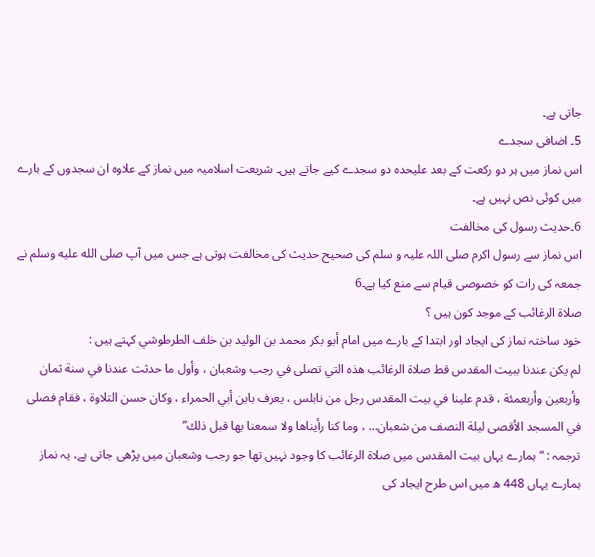جاتی ہے۔
5۔ اضافی سجدے
اس نماز میں ہر دو رکعت کے بعد علیحدہ دو سجدے کیے جاتے ہیں۔ شریعت اسلامیہ میں نماز کے علاوہ ان سجدوں کے بارے میں کوئی نص نہیں ہے۔
6۔حدیث رسول کی مخالفت
اس نماز سے رسول اکرم صلی اللہ علیہ و سلم کی صحیح حدیث کی مخالفت ہوتی ہے جس میں آپ صلى الله عليه وسلم نے جمعہ کی رات کو خصوصی قیام سے منع کیا ہے۔6
صلاۃ الرغائب کے موجد کون ہیں ؟
خود ساختہ نماز کی ایجاد اور ابتدا کے بارے میں امام أبو بكر محمد بن الوليد بن خلف الطرطوشي کہتے ہیں :
لم يكن عندنا ببيت المقدس قط صلاة الرغائب هذه التي تصلى في رجب وشعبان ، وأول ما حدثت عندنا في سنة ثمان وأربعين وأربعمئة ، قدم علينا في بيت المقدس رجل من نابلس ، يعرف بابن أبي الحمراء ، وكان حسن التلاوة ، فقام فصلى في المسجد الأقصى ليلة النصف من شعبان… ، وما كنا رأيناها ولا سمعنا بها قبل ذلك”
ترجمہ : “ہمارے یہاں بیت المقدس میں صلاۃ الرغائب کا وجود نہیں تھا جو رجب وشعبان میں پڑھی جاتی ہے، یہ نماز ہمارے یہاں 448 ھ میں اس طرح ایجاد کی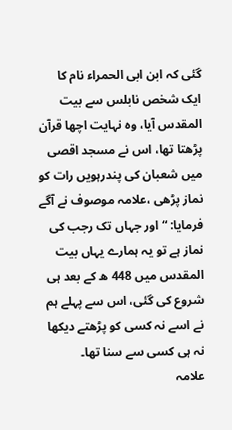گئی کہ ابن ابی الحمراء نام کا ایک شخص نابلس سے بیت المقدس آیا، وہ نہایت اچھا قرآن پڑھتا تھا، اس نے مسجد اقصی میں شعبان کی پندرہویں رات کو نماز پڑھی ،علامہ موصوف نے آگے فرمایا: “اور جہاں تک رجب کی نماز ہے تو یہ ہمارے یہاں بیت المقدس میں 448 ھ کے بعد ہی شروع کی گئی، اس سے پہلے ہم نے اسے نہ کسی کو پڑھتے دیکھا نہ ہی کسی سے سنا تھا۔
علامہ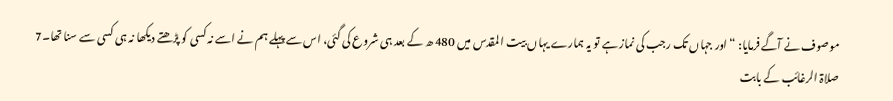موصوف نے آگے فرمایا: “اور جہاں تک رجب کی نماز ہے تو یہ ہمارے یہاں بیت المقدس میں 480 ھ کے بعد ہی شروع کی گئی، اس سے پہلے ہم نے اسے نہ کسی کو پڑھتے دیکھا نہ ہی کسی سے سنا تھا۔7
صلاۃ الرغائب کے بابت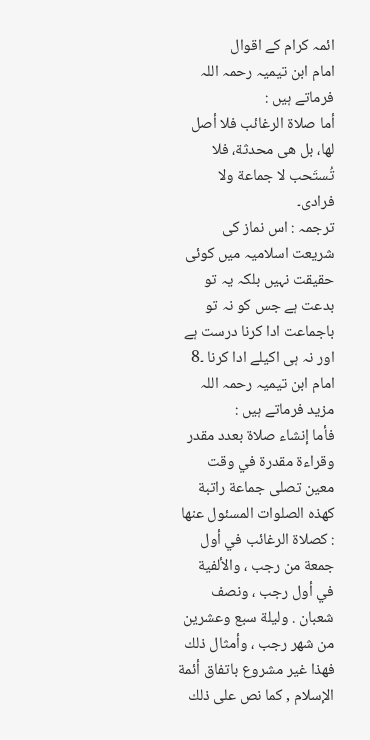ائمہ کرام کے اقوال
امام ابن تیمیہ رحمہ اللہ فرماتے ہیں :
أما صلاۃ الرغائب فلا أصل لها، بل ھی محدثة، فلا تُستَحب لا جماعة ولا فرادی۔
ترجمہ : اس نماز کی شریعت اسلامیہ میں کوئی حقیقت نہیں بلکہ یہ تو بدعت ہے جس کو نہ تو باجماعت ادا کرنا درست ہے اور نہ ہی اکیلے ادا کرنا ۔8
امام ابن تیمیہ رحمہ اللہ مزید فرماتے ہیں :
فأما إنشاء صلاة بعدد مقدر وقراءة مقدرة في وقت معين تصلى جماعة راتبة كهذه الصلوات المسئول عنها : كصلاة الرغائب في أول جمعة من رجب ، والألفية في أول رجب ، ونصف شعبان . وليلة سبع وعشرين من شهر رجب ، وأمثال ذلك فهذا غير مشروع باتفاق أئمة الإسلام , كما نص على ذلك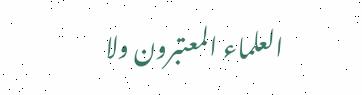العلماء المعتبرون ولا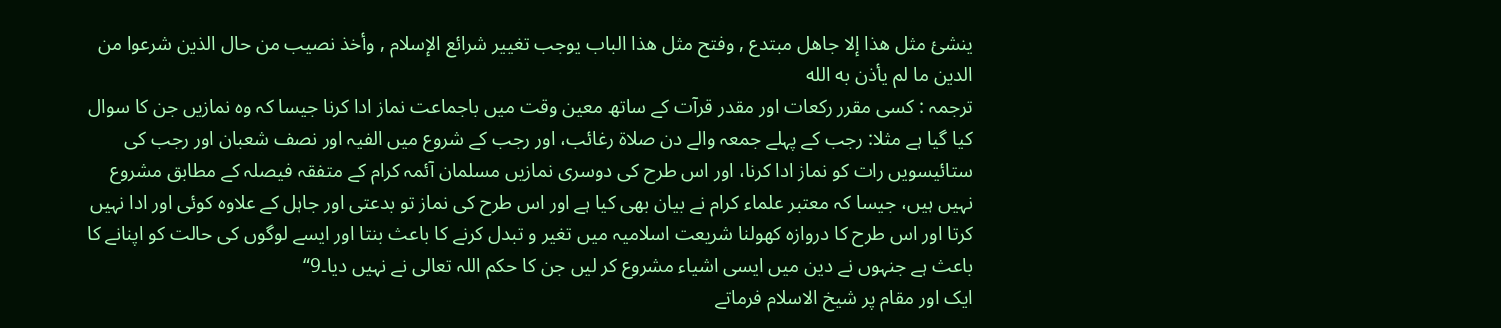ينشئ مثل هذا إلا جاهل مبتدع , وفتح مثل هذا الباب يوجب تغيير شرائع الإسلام , وأخذ نصيب من حال الذين شرعوا من الدين ما لم يأذن به الله
ترجمہ : كسى مقرر ركعات اور مقدر قرآت كے ساتھ معين وقت ميں باجماعت نماز ادا كرنا جيسا كہ وہ نمازيں جن كا سوال كيا گيا ہے مثلا: رجب كے پہلے جمعہ والے دن صلاۃ رغائب، اور رجب كے شروع ميں الفيہ اور نصف شعبان اور رجب كى ستائيسويں رات كو نماز ادا كرنا، اور اس طرح كى دوسرى نمازيں مسلمان آئمہ كرام كے متفقہ فيصلہ كے مطابق مشروع نہيں ہيں، جيسا كہ معتبر علماء كرام نے بيان بھى كيا ہے اور اس طرح كى نماز تو بدعتى اور جاہل كے علاوہ كوئى اور ادا نہيں كرتا اور اس طرح كا دروازہ كھولنا شريعت اسلاميہ ميں تغير و تبدل كرنے كا باعث بنتا اور ايسے لوگوں كى حالت كو اپنانے كا باعث ہے جنہوں نے دين ميں ايسى اشياء مشروع كر لیں جن كا حكم اللہ تعالى نے نہيں ديا۔9“
ايک اور مقام پر شيخ الاسلام فرماتے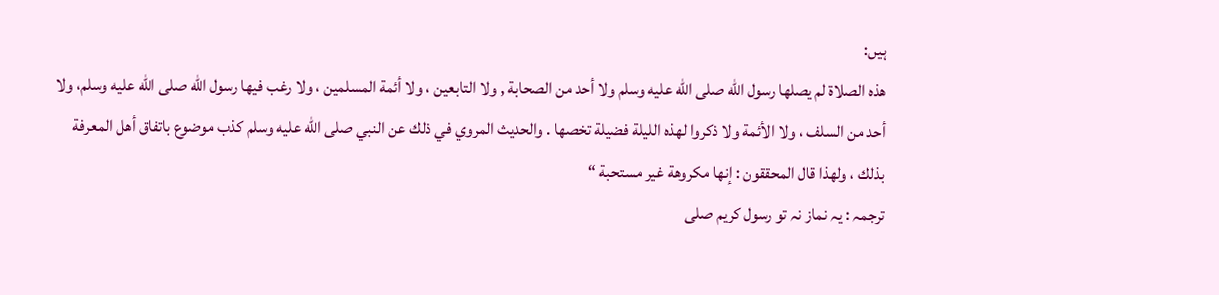ہیں:
هذه الصلاة لم يصلها رسول الله صلى الله عليه وسلم ولا أحد من الصحابة , ولا التابعين ، ولا أئمة المسلمين ، ولا رغب فيها رسول الله صلى الله عليه وسلم، ولا أحد من السلف ، ولا الأئمة ولا ذكروا لهذه الليلة فضيلة تخصها . والحديث المروي في ذلك عن النبي صلى الله عليه وسلم كذب موضوع باتفاق أهل المعرفة بذلك ، ولهذا قال المحققون : إنها مكروهة غير مستحبة “
ترجمہ : يہ نماز نہ تو رسول كريم صلى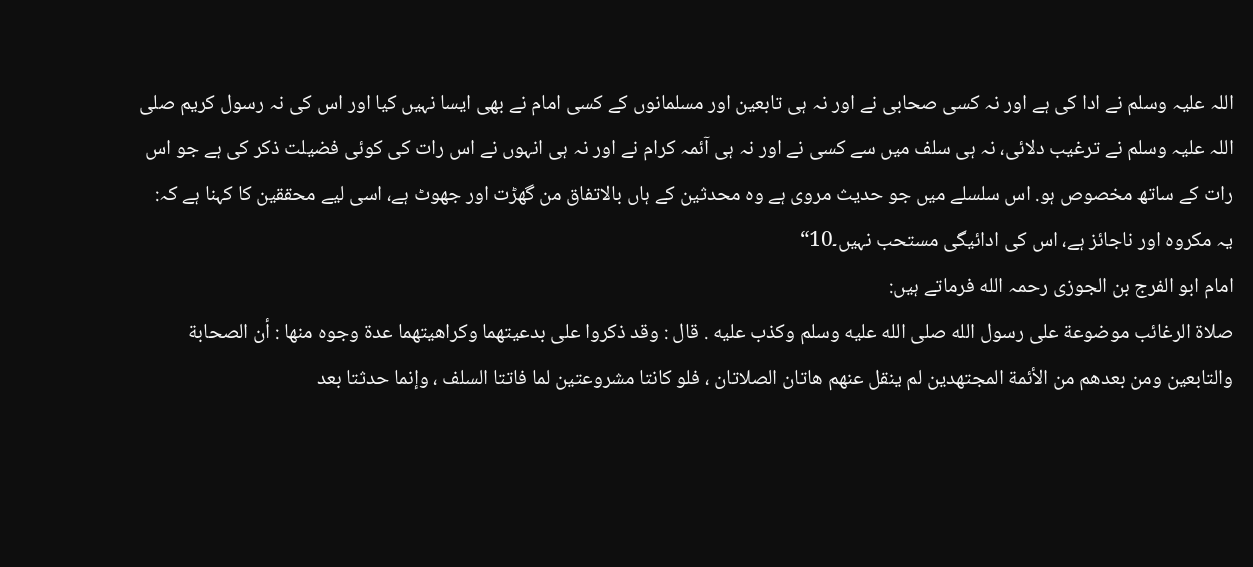اللہ عليہ وسلم نے ادا كى ہے اور نہ كسى صحابى نے اور نہ ہى تابعين اور مسلمانوں كے كسى امام نے بھى ايسا نہيں كيا اور اس كى نہ رسول كريم صلى اللہ عليہ وسلم نے ترغيب دلائى، نہ ہى سلف میں سے کسی نے اور نہ ہی آئمہ كرام نے اور نہ ہی انہوں نے اس رات كی كوئى فضيلت ذكر كى ہے جو اس رات كے ساتھ مخصوص ہو. اس سلسلے ميں جو حديث مروى ہے وہ محدثين كے ہاں بالاتفاق من گھڑت اور جھوٹ ہے، اسى ليے محققين كا كہنا ہے كہ: يہ مكروہ اور ناجائز ہے، اس كى ادائيگى مستحب نہيں۔10“
امام ابو الفرج بن الجوزی رحمہ الله فرماتے ہیں:
صلاة الرغائب موضوعة على رسول الله صلى الله عليه وسلم وكذب عليه . قال : وقد ذكروا على بدعيتهما وكراهيتهما عدة وجوه منها : أن الصحابة والتابعين ومن بعدهم من الأئمة المجتهدين لم ينقل عنهم هاتان الصلاتان ، فلو كانتا مشروعتين لما فاتتا السلف ، وإنما حدثتا بعد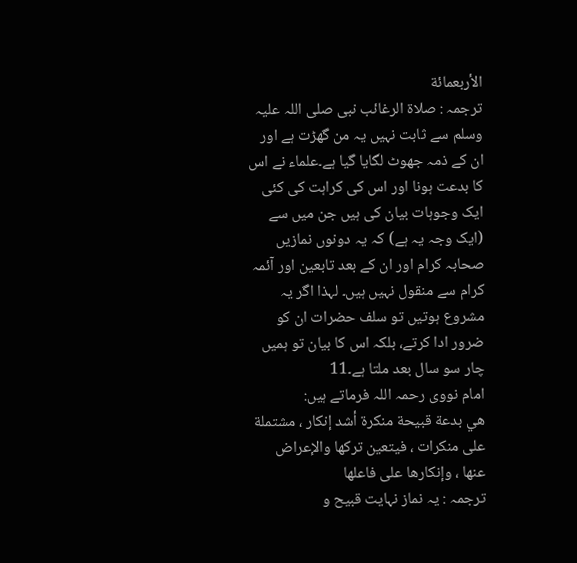الأربعمائة
ترجمہ : صلاۃ الرغائب نبى صلى اللہ عليہ وسلم سے ثابت نہيں يہ من گھڑت ہے اور ان كے ذمہ جھوٹ لگايا گيا ہے۔علماء نے اس كا بدعت ہونا اور اس كى كراہت كى كئى ايک وجوہات بيان كی ہيں جن میں سے (ایک وجہ یہ ہے) کہ يہ دونوں نمازيں صحابہ كرام اور ان كے بعد تابعين اور آئمہ كرام سے منقول نہيں ہيں۔ لہذا اگر يہ مشروع ہوتيں تو سلف حضرات ان كو ضرور ادا كرتے، بلكہ اس كا بيان تو ہميں چار سو سال بعد ملتا ہے۔11
امام نووی رحمہ اللہ فرماتے ہیں:
هي بدعة قبيحة منكرة أشد إنكار ، مشتملة على منكرات ، فيتعين تركها والإعراض عنها ، وإنكارها على فاعلها
ترجمہ : یہ نماز نہایت قبیح و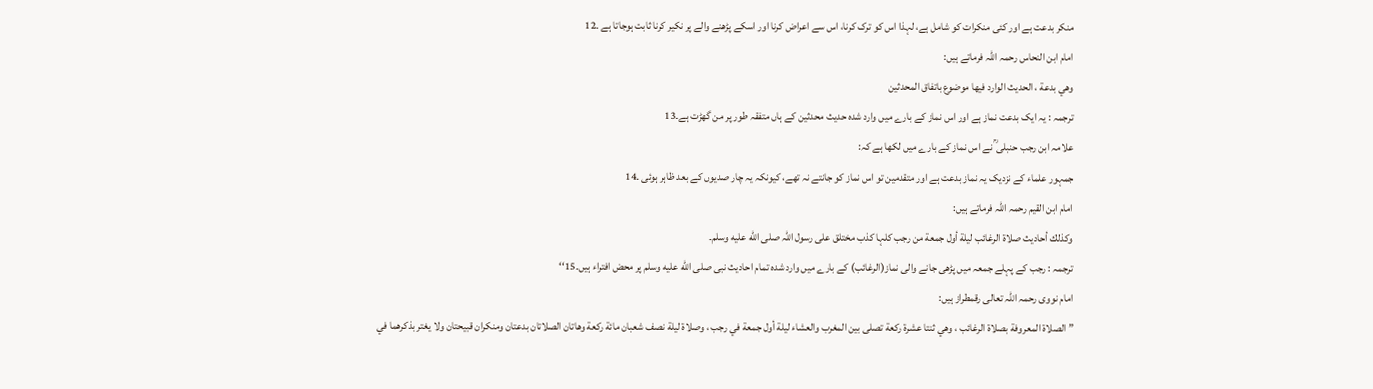منکر بدعت ہے اور کئی منکرات کو شامل ہے، لہذا اس کو ترک کرنا، اس سے اعراض کرنا اور اسکے پڑھنے والے پر نکیر کرنا ثابت ہوجاتا ہے ۔12
امام ابن النحاس رحمہ اللہ فرماتے ہیں:
وهي بدعة ، الحديث الوارد فيها موضوع باتفاق المحدثين
ترجمہ : یہ ایک بدعت نماز ہے اور اس نماز کے بارے میں وارد شدہ حدیث محدثین کے ہاں متفقہ طور پر من گھڑت ہے۔13
علامہ ابن رجب حنبلی ؒ نے اس نماز کے بارے میں لکھا ہے کہ:
جمہور علماء کے نزدیک یہ نماز بدعت ہے اور متقدمین تو اس نماز کو جانتے نہ تھے، کیونکہ یہ چار صدیوں کے بعد ظاہر ہوئی ۔14
امام ابن القیم رحمہ اللہ فرماتے ہیں:
وكذلك أحادیث صلاۃ الرغائب لیلة أول جمعة من رجب کلہا کذب مختلق علی رسول اللہ صلى الله عليه وسلم۔
ترجمہ : رجب کے پہلے جمعہ میں پڑھی جانے والی نماز(الرغائب) کے بارے میں وارد شدہ تمام احادیث نبی صلى الله عليه وسلم پر محض افتراء ہیں۔15‘‘
امام نووى رحمہ اللہ تعالى رقمطراز ہيں:
” الصلاة المعروفة بصلاة الرغائب ، وهي ثنتا عشرة ركعة تصلى بين المغرب والعشاء ليلة أول جمعة في رجب ، وصلاة ليلة نصف شعبان مائة ركعة وهاتان الصلاتان بدعتان ومنكران قبيحتان ولا يغتر بذكرهما في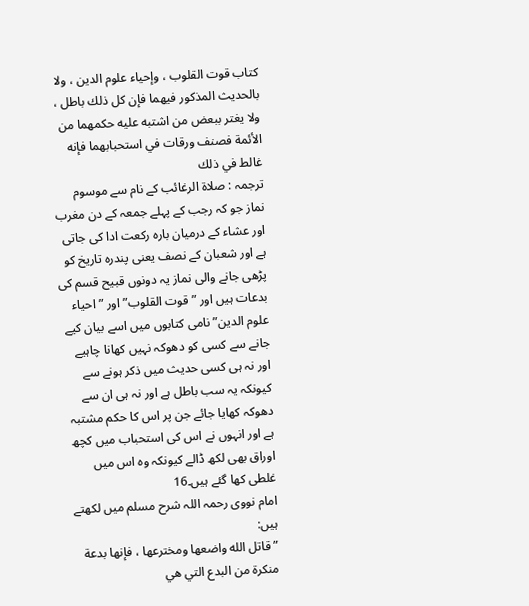كتاب قوت القلوب ، وإحياء علوم الدين ، ولا بالحديث المذكور فيهما فإن كل ذلك باطل ، ولا يغتر ببعض من اشتبه عليه حكمهما من الأئمة فصنف ورقات في استحبابهما فإنه غالط في ذلك
ترجمہ : صلاۃ الرغائب كے نام سے موسوم نماز جو كہ رجب كے پہلے جمعہ كے دن مغرب اور عشاء كے درميان بارہ ركعت ادا كى جاتى ہے اور شعبان كے نصف يعنى پندرہ تاريخ كو پڑھى جانے والى نماز يہ دونوں قبيح قسم كى بدعات ہيں اور ” قوت القلوب” اور ” احياء علوم الدين” نامى كتابوں ميں اسے بيان كيے جانے سے كسى كو دھوكہ نہيں كھانا چاہيے اور نہ ہى كسى حديث ميں ذكر ہونے سے كيونكہ يہ سب باطل ہے اور نہ ہى ان سے دھوكہ كھايا جائے جن پر اس كا حكم مشتبہ ہے اور انہوں نے اس كى استحباب ميں كچھ اوراق بھى لكھ ڈالے كيونكہ وہ اس ميں غلطى كھا گئے ہيں۔16
امام نووى رحمہ اللہ شرح مسلم ميں لکھتے ہيں:
” قاتل الله واضعها ومخترعها ، فإنها بدعة منكرة من البدع التي هي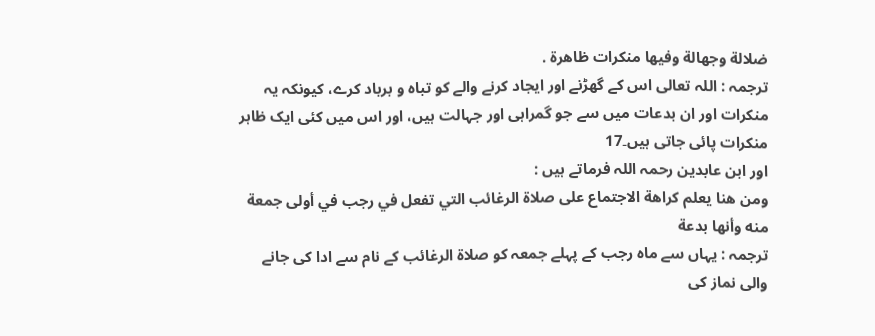ضلالة وجهالة وفيها منكرات ظاهرة .
ترجمہ : اللہ تعالى اس كے گھڑنے اور ايجاد كرنے والے كو تباہ و برباد كرے، كيونكہ يہ منكرات اور ان بدعات ميں سے جو گمراہى اور جہالت ہيں، اور اس ميں كئى ايک ظاہر منكرات پائى جاتى ہيں۔17
اور ابن عابدين رحمہ اللہ فرماتے ہیں :
ومن هنا يعلم كراهة الاجتماع على صلاة الرغائب التي تفعل في رجب في أولى جمعة منه وأنها بدعة
ترجمہ : يہاں سے ماہ رجب كے پہلے جمعہ كو صلاۃ الرغائب كے نام سے ادا كى جانے والى نماز كى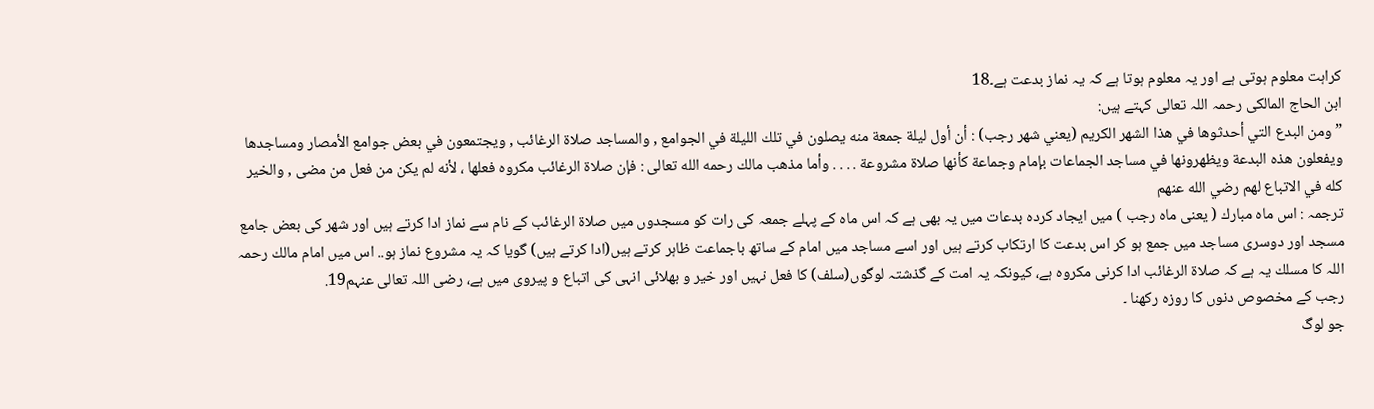كراہت معلوم ہوتى ہے اور يہ معلوم ہوتا ہے كہ يہ نماز بدعت ہے۔18
ابن الحاج المالكى رحمہ اللہ تعالى كہتے ہيں:
” ومن البدع التي أحدثوها في هذا الشهر الكريم (يعني شهر رجب) : أن أول ليلة جمعة منه يصلون في تلك الليلة في الجوامع , والمساجد صلاة الرغائب , ويجتمعون في بعض جوامع الأمصار ومساجدها ويفعلون هذه البدعة ويظهرونها في مساجد الجماعات بإمام وجماعة كأنها صلاة مشروعة . . . . وأما مذهب مالك رحمه الله تعالى : فإن صلاة الرغائب مكروه فعلها ، لأنه لم يكن من فعل من مضى , والخير كله في الاتباع لهم رضي الله عنهم
ترجمہ : اس ماہ مبارك ( يعنى ماہ رجب ) ميں ايجاد كردہ بدعات ميں يہ بھى ہے كہ اس ماہ كے پہلے جمعہ كى رات كو مسجدوں ميں صلاۃ الرغائب كے نام سے نماز ادا كرتے ہيں اور شھر كى بعض جامع مسجد اور دوسرى مساجد ميں جمع ہو كر اس بدعت كا ارتكاب كرتے ہيں اور اسے مساجد ميں امام كے ساتھ باجماعت ظاہر كرتے ہيں(ادا کرتے ہیں) گويا كہ يہ مشروع نماز ہو.. اس ميں امام مالك رحمہ اللہ كا مسلك يہ ہے كہ صلاۃ الرغائب ادا كرنى مكروہ ہے، كيونكہ یہ امت کے گذشتہ لوگوں(سلف) كا فعل نہيں اور خير و بھلائى انہى كى اتباع و پيروى ميں ہے، رضى اللہ تعالى عنہم19.
رجب کے مخصوص دنوں کا روزہ رکھنا ۔
جو لوگ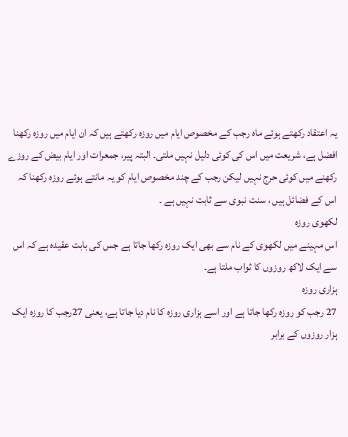يہ اعتقاد ركھتے ہوئے ماہ رجب کے مخصوص ایام میں روزہ ركھتے ہيں كہ ان ايام ميں روزہ ركھنا افضل ہے، شريعت ميں اس كى كوئى دليل نہيں ملتى۔ البتہ پیر، جمعرات اور ایام بیض کے روزے رکھنے میں کوئی حرج نہیں لیکن رجب کے چند مخصوص ایام کو یہ مانتے ہوئے روزہ رکھنا کہ اس کے فضائل ہیں ، سنت نبوی سے ثابت نہیں ہے ۔
لکھوی روزہ
اس مہینے میں لکھوی کے نام سے بھی ایک روزہ رکھا جاتا ہے جس کی بابت عقیدہ ہے کہ اس سے ایک لاکھ روزوں کا ثواب ملتا ہے۔
ہزاری روزہ
27 رجب کو روزہ رکھا جاتا ہے اور اسے ہزاری روزہ کا نام دیا جاتا ہے، یعنی 27رجب کا روزہ ایک ہزار روزوں کے برابر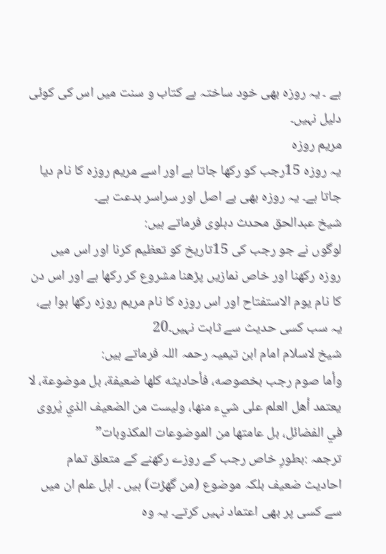ہے ۔ یہ روزہ بھی خود ساختہ ہے کتاب و سنت میں اس کی کوئی دلیل نہیں۔
مریم روزہ
یہ روزہ 15رجب کو رکھا جاتا ہے اور اسے مریم روزہ کا نام دیا جاتا ہے۔ یہ روزہ بھی بے اصل اور سراسر بدعت ہے۔
شیخ عبدالحق محدث دہلوی فرماتے ہیں:
لوگوں نے جو رجب کی 15تاریخ کو تعظیم کرنا اور اس میں روزہ رکھنا اور خاص نمازیں پڑھنا مشروع کر رکھا ہے اور اس دن کا نام یوم الاستفتاح اور اس روزہ کا نام مریم روزہ رکھا ہوا ہے، یہ سب کسی حدیث سے ثابت نہیں۔20
شیخ لاسلام امام ابن تیمیہ رحمہ اللہ فرماتے ہیں:
وأما صوم رجب بخصوصه، فأحاديثه كلها ضعيفة، بل موضوعة، لا يعتمد أهل العلم على شيء منها، وليست من الضعيف الذي يُروى في الفضائل، بل عامتها من الموضوعات المكذوبات”
ترجمہ :بطورِ خاص رجب کے روزے رکھنے کے متعلق تمام احادیث ضعیف بلکہ موضوع (من گھڑت) ہیں ۔ اہل علم ان میں سے کسی پر بھی اعتماد نہیں کرتے۔ يہ وہ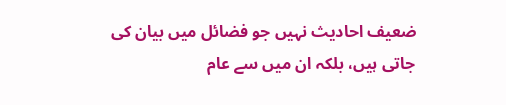ضعيف احادیث نہيں جو فضائل ميں بيان كى جاتى ہيں، بلكہ ان ميں سے عام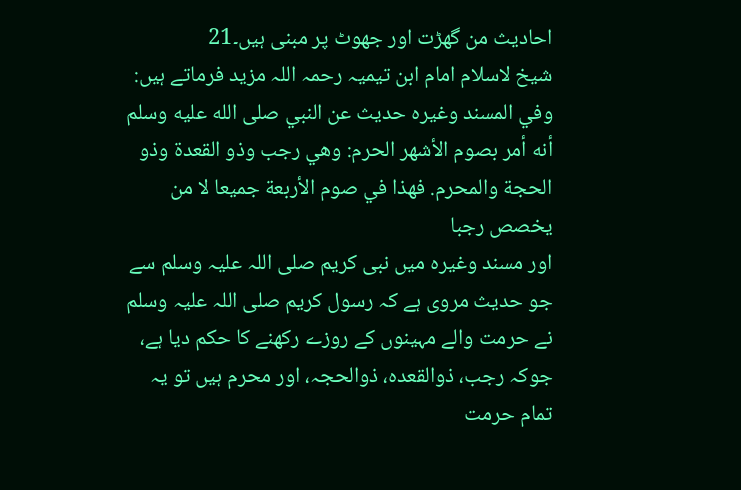احاديث من گھڑت اور جھوٹ پر مبنی ہيں۔21
شیخ لاسلام امام ابن تیمیہ رحمہ اللہ مزید فرماتے ہیں:
وفي المسند وغيره حديث عن النبي صلى الله عليه وسلم أنه أمر بصوم الأشهر الحرم: وهي رجب وذو القعدة وذو الحجة والمحرم. فهذا في صوم الأربعة جميعا لا من يخصص رجبا
اور مسند وغيرہ ميں نبى كريم صلى اللہ عليہ وسلم سے جو حديث مروى ہے كہ رسول كريم صلى اللہ عليہ وسلم نے حرمت والے مہينوں كے روزے ركھنے كا حكم ديا ہے، جوکہ رجب، ذوالقعدہ، ذوالحجہ، اور محرم ہیں تو يہ تمام حرمت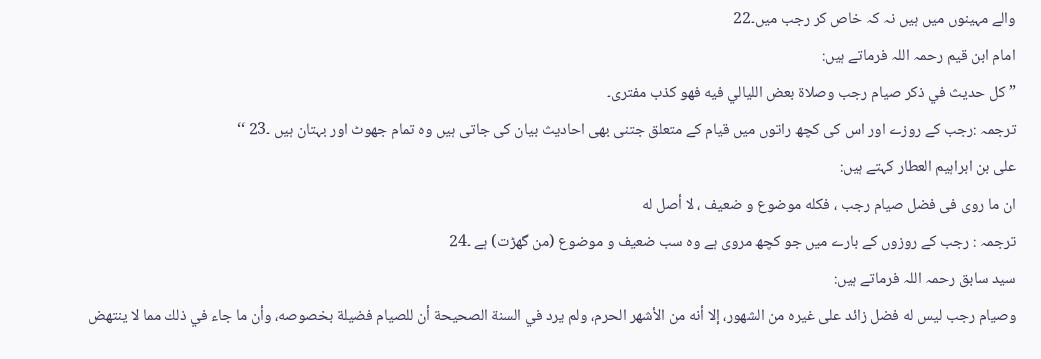والے مہينوں ميں ہيں نہ كہ خاص كر رجب ميں۔22
امام ابن قیم رحمہ اللہ فرماتے ہیں:
” كل حديث في ذكر صيام رجب وصلاة بعض الليالي فيه فهو كذب مفترى۔
ترجمہ :رجب کے روزے اور اس کی کچھ راتوں میں قیام کے متعلق جتنی بھی احادیث بیان کی جاتی ہیں وہ تمام جھوٹ اور بہتان ہیں ۔23 ‘‘
علی بن ابراہیم العطار کہتے ہیں:
ان ما روی فی فضل صیام رجب ، فکله موضوع و ضعیف ، لا أصل له
ترجمہ : رجب کے روزوں کے بارے میں جو کچھ مروی ہے وہ سب ضعیف و موضوع (من گھڑت) ہے ۔24
سید سابق رحمہ اللہ فرماتے ہیں:
وصيام رجب ليس له فضل زائد على غيره من الشهور، إلا أنه من الأشهر الحرم، ولم يرد في السنة الصحيحة أن للصيام فضيلة بخصوصه، وأن ما جاء في ذلك مما لا ينتهض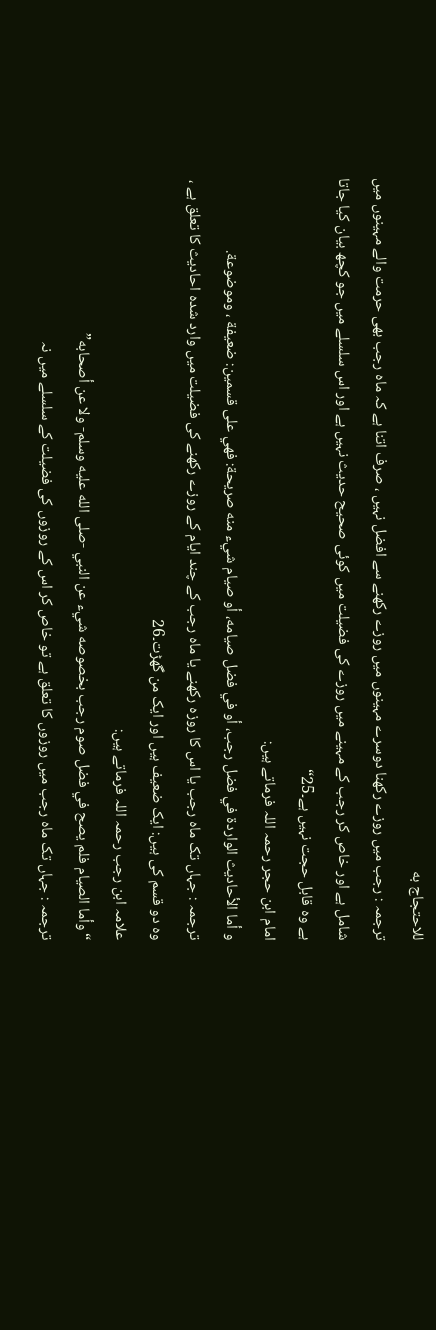للاحتجاج به
ترجمہ : رجب میں روزے رکھنا دوسرے مہینوں میں روزے رکھنے سے افضل نہیں ، صرف اتنا ہے كہ ماہ رجب بھى حرمت والے مہينوں ميں شامل ہے اور خاص كر رجب كے مہينے ميں روزے كى فضيلت ميں كوئى صحيح حديث نہيں ہے اور اس سلسلے ميں جو كچھ بيان كيا جاتا ہے وہ قابل حجت نہيں ہے۔25“
امام ابن حجر رحمہ اللہ فرماتے ہیں:
و أما الأحاديث الواردة في فضل رجب، أو في فضل صيامه، أو صيام شيء منه صريحة: فهي على قسمين: ضعيفة ، وموضوعة.
ترجمہ : جہاں تک ماہ رجب یا اس کا روزہ رکھنے یا ماہ رجب کے چند ایام کے روزے رکھنے کی فضیلت میں وارد شدہ احادیث کا تعلق ہے ، وہ دو قسم کی ہیں: ایک ضعیف ہیں اور ایک من گھڑت۔26
علامہ ابن رجب رحمہ اللہ فرماتے ہیں:
“وأما الصيام فلم يصح في فضل صوم رجب بخصوصه شيء عن النبي -صلى الله عليه وسلم- ولا عن أصحابه”
ترجمہ : جہاں تک ماہ رجب میں روزوں کا تعلق ہے تو خاص کر اس کے روزوں کی فضیلت کے سلسلے میں نہ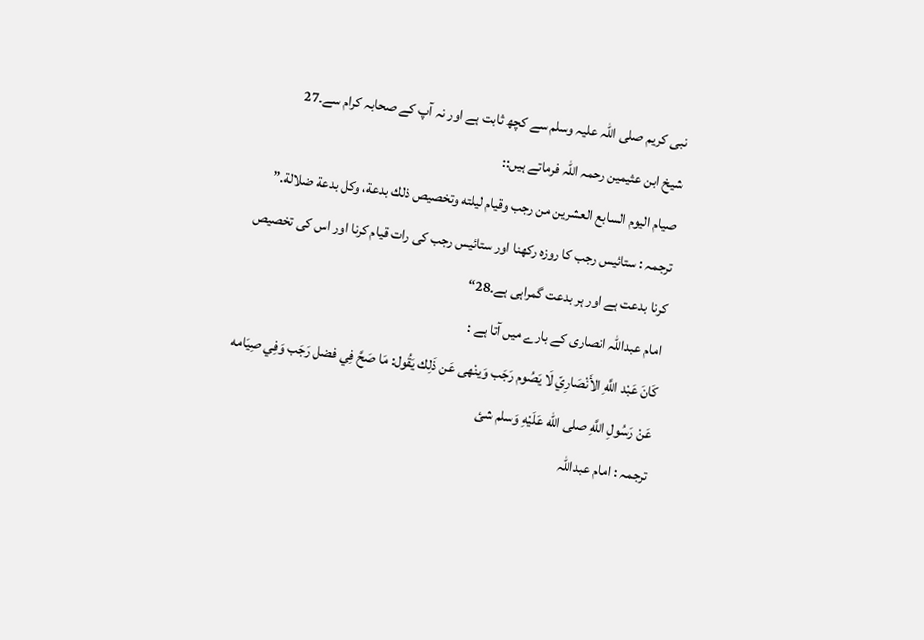نبی کریم صلی اللہ علیہ وسلم سے کچھ ثابت ہے اور نہ آپ کے صحابہ کرام سے۔27
شيخ ابن عثيمين رحمہ اللہ فرماتے ہیں::
صيام اليوم السابع العشرين من رجب وقيام ليلته وتخصيص ذلك بدعة، وكل بدعة ضلالة.”
ترجمہ : ستائيس رجب كا روزہ ركھنا اور ستائيس رجب كى رات قيام كرنا اور اس كى تخصيص كرنا بدعت ہے اور ہر بدعت گمراہى ہے۔28“
امام عبداللہ انصاری کے بارے میں آتا ہے :
كَانَ عَبْد اللَّهِ الأَنْصَارِيّ لَا يَصُوم رَجَب وَينْهى عَن ذَلِك يَقُول: مَا صَحَّ فِي فضل رَجَب وَفِي صِيَامه عَنْ رَسُولِ اللَّهِ صلى الله عَلَيْهِ وَسلم شئ
ترجمہ : امام عبداللہ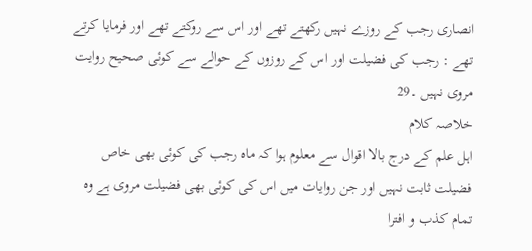انصاری رجب کے روزے نہیں رکھتے تھے اور اس سے روکتے تھے اور فرمایا کرتے تھے : رجب کی فضیلت اور اس کے روزوں کے حوالے سے کوئی صحیح روایت مروی نہیں ۔29
خلاصہ کلام
اہل علم کے درج بالا اقوال سے معلوم ہوا کہ ماہ رجب کی کوئی بھی خاص فضیلت ثابت نہیں اور جن روایات میں اس کی کوئی بھی فضیلت مروی ہے وہ تمام کذب و افترا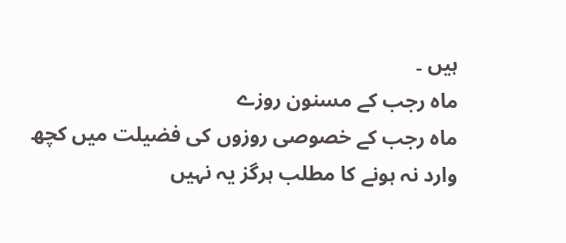ہیں ۔
ماہ رجب کے مسنون روزے
ماہ رجب کے خصوصی روزوں کی فضیلت میں کچھ وارد نہ ہونے کا مطلب ہرگز یہ نہیں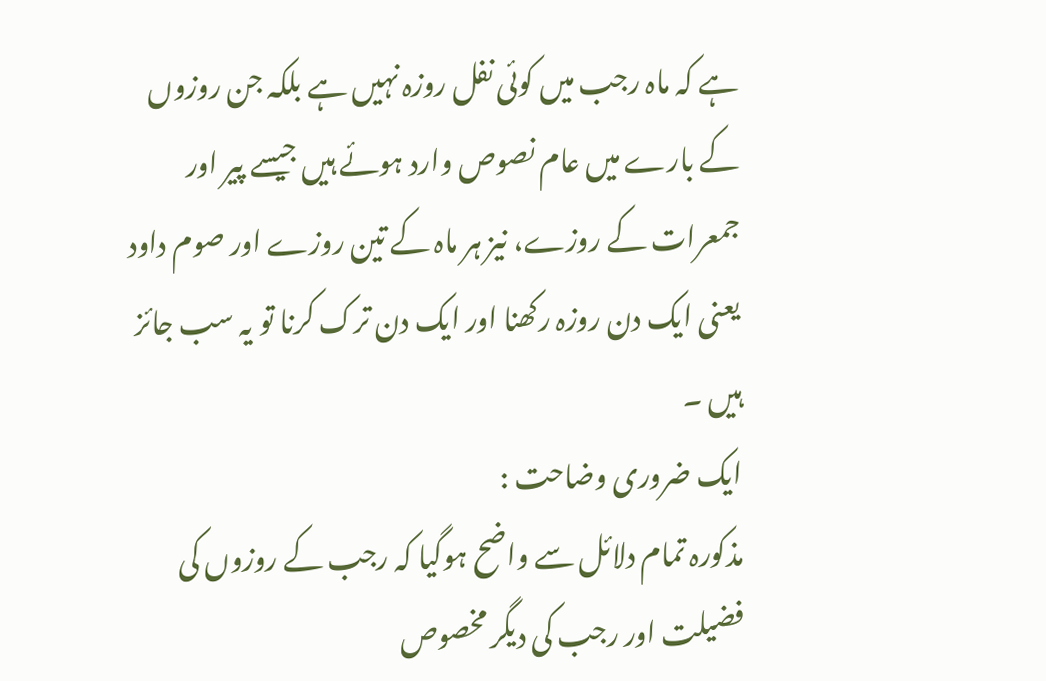ہے کہ ماہ رجب میں کوئی نفل روزہ نہیں ہے بلکہ جن روزوں کے بارے میں عام نصوص وارد ہوئے ہیں جیسے پیر اور جمعرات کے روزے، نیز ہر ماہ کے تین روزے اور صوم داود یعنی ایک دن روزہ رکھنا اور ایک دن ترک کرنا تو یہ سب جائز ہیں ۔
ایک ضروری وضاحت :
مذکورہ تمام دلائل سے واضح ہوگیا کہ رجب کے روزوں کی فضیلت اور رجب کی دیگر مخصوص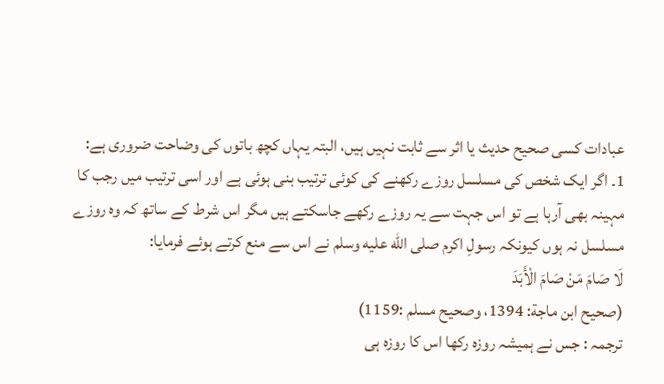عبادات کسی صحیح حدیث یا اثر سے ثابت نہیں ہیں، البتہ یہاں کچھ باتوں کی وضاحت ضروری ہے:
1۔ اگر ایک شخص کی مسلسل روزے رکھنے کی کوئی ترتیب بنی ہوئی ہے اور اسی ترتیب میں رجب کا مہینہ بھی آرہا ہے تو اس جہت سے یہ روزے رکھے جاسکتے ہیں مگر اس شرط کے ساتھ کہ وہ روزے مسلسل نہ ہوں کیونکہ رسولِ اکرم صلى الله عليه وسلم نے اس سے منع کرتے ہوئے فرمایا:
لَا صَامَ مَنْ صَامَ الْأَبَدَ
(صحیح ابن ماجة: 1394، وصحیح مسلم :1159)
ترجمہ : جس نے ہمیشہ روزہ رکھا اس کا روزہ ہی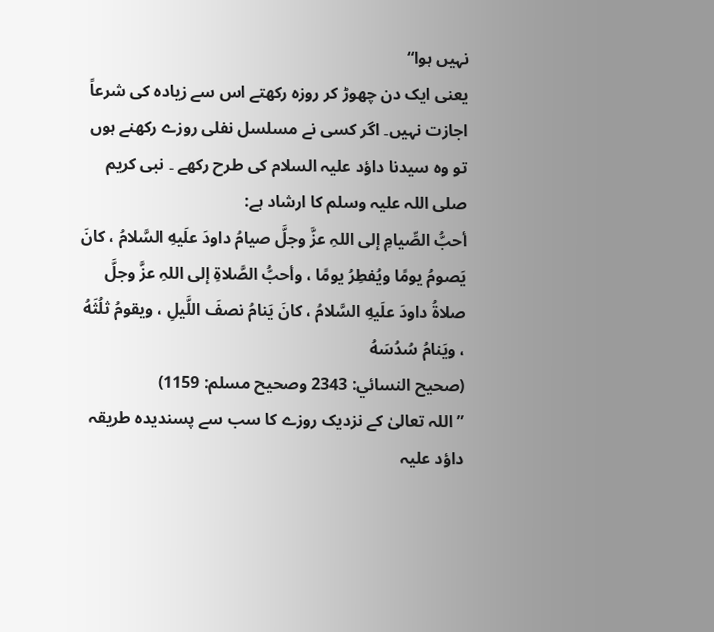نہیں ہوا“
یعنی ایک دن چھوڑ کر روزہ رکھتے اس سے زیادہ کی شرعاً اجازت نہیں۔ اگر کسی نے مسلسل نفلی روزے رکھنے ہوں تو وہ سیدنا داؤد علیہ السلام کی طرح رکھے ۔ نبی کریم صلی اللہ علیہ وسلم کا ارشاد ہے:
أحبُّ الصِّيامِ إلى اللہِ عزَّ وجلَّ صيامُ داودَ علَيهِ السَّلامُ ، كانَ يَصومُ يومًا ويُفطِرُ يومًا ، وأحبُّ الصَّلاةِ إلى اللہِ عزَّ وجلَّ صلاةُ داودَ علَيهِ السَّلامُ ، كانَ يَنامُ نصفَ اللَّيلِ ، ويقومُ ثلُثَهُ ، ويَنامُ سُدُسَهُ
(صحيح النسائي: 2343 وصحيح مسلم: 1159)
”اللہ تعالیٰ کے نزدیک روزے کا سب سے پسندیدہ طریقہ داؤد علیہ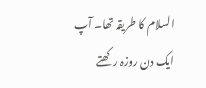السلام کا طریقہ تھا۔ آپ ایک دن روزہ رکھتے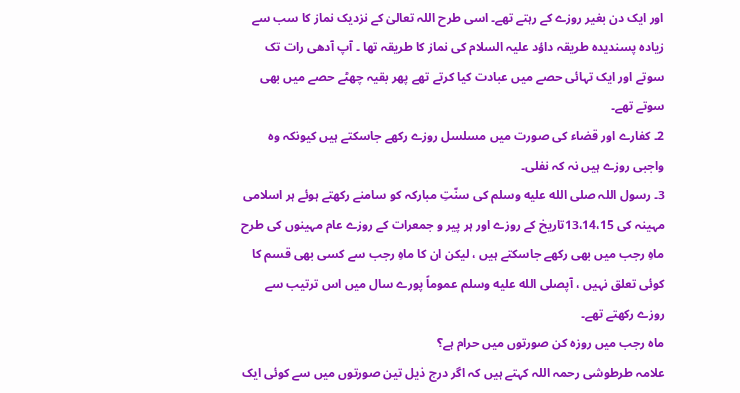اور ایک دن بغیر روزے کے رہتے تھے۔ اسی طرح اللہ تعالیٰ کے نزدیک نماز کا سب سے زیادہ پسندیدہ طریقہ داؤد علیہ السلام کی نماز کا طریقہ تھا ۔ آپ آدھی رات تک سوتے اور ایک تہائی حصے میں عبادت کیا کرتے تھے پھر بقیہ چھٹے حصے میں بھی سوتے تھے۔
2۔ کفارے اور قضاء کی صورت میں مسلسل روزے رکھے جاسکتے ہیں کیونکہ وہ واجبی روزے ہیں نہ کہ نفلی۔
3۔ رسول اللہ صلى الله عليه وسلم کی سنّتِ مبارکہ کو سامنے رکھتے ہوئے ہر اسلامی مہینہ کی 13،14،15تاریخ کے روزے اور ہر پیر و جمعرات کے روزے عام مہینوں کی طرح ماہِ رجب میں بھی رکھے جاسکتے ہیں ، لیکن ان کا ماہِ رجب سے کسی بھی قسم کا کوئی تعلق نہیں ، آپصلى الله عليه وسلم عموماً پورے سال میں اس ترتیب سے روزے رکھتے تھے۔
ماہ رجب میں روزہ کن صورتوں میں حرام ہے؟
علامہ طرطوشی رحمہ اللہ کہتے ہیں کہ اگر درج ذیل تین صورتوں میں سے کوئی ایک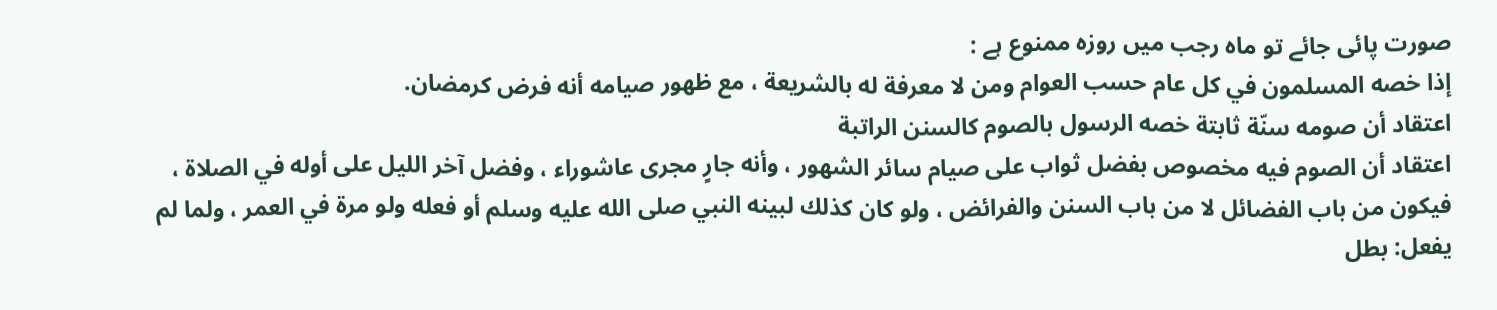صورت پائی جائے تو ماہ رجب میں روزہ ممنوع ہے :
إذا خصه المسلمون في كل عام حسب العوام ومن لا معرفة له بالشريعة ، مع ظهور صيامه أنه فرض كرمضان.
اعتقاد أن صومه سنّة ثابتة خصه الرسول بالصوم كالسنن الراتبة
اعتقاد أن الصوم فيه مخصوص بفضل ثواب على صيام سائر الشهور ، وأنه جارٍ مجرى عاشوراء ، وفضل آخر الليل على أوله في الصلاة ، فيكون من باب الفضائل لا من باب السنن والفرائض ، ولو كان كذلك لبينه النبي صلى الله عليه وسلم أو فعله ولو مرة في العمر ، ولما لم يفعل: بطل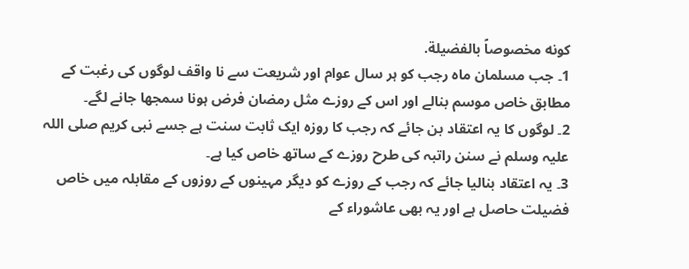كونه مخصوصاً بالفضيلة.
1۔ جب مسلمان ماہ رجب کو ہر سال عوام اور شریعت سے نا واقف لوگوں کی رغبت کے مطابق خاص موسم بنالے اور اس کے روزے مثل رمضان فرض ہونا سمجھا جانے لگے۔
2۔ لوگوں کا یہ اعتقاد بن جائے کہ رجب کا روزہ ایک ثابت سنت ہے جسے نبی کریم صلی اللہ علیہ وسلم نے سنن راتبہ کی طرح روزے کے ساتھ خاص کیا ہے۔
3۔ یہ اعتقاد بنالیا جائے کہ رجب کے روزے کو دیگر مہینوں کے روزوں کے مقابلہ میں خاص فضیلت حاصل ہے اور یہ بھی عاشوراء کے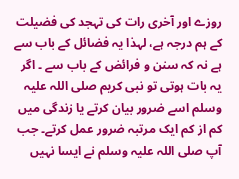روزے اور آخری رات کی تہجد کی فضیلت کے ہم درجہ ہے، لہذا یہ فضائل کے باب سے ہے نہ کہ سنن و فرائض کے باب سے ۔ اگر یہ بات ہوتی تو نبی کریم صلی اللہ علیہ وسلم اسے ضرور بیان کرتے یا زندگی میں کم از کم ایک مرتبہ ضرور عمل کرتے۔ جب آپ صلی اللہ علیہ وسلم نے ایسا نہیں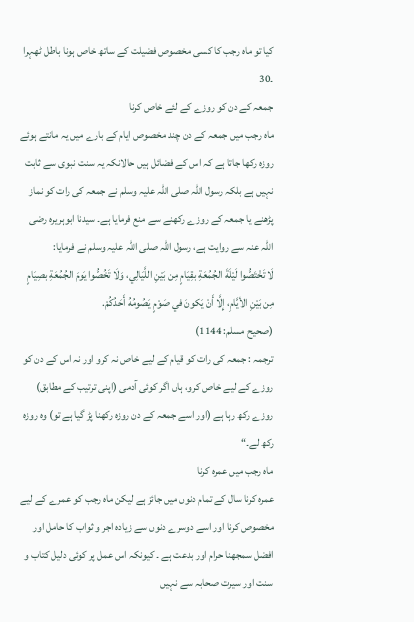کیا تو ماہ رجب کا کسی مخصوص فضیلت کے ساتھ خاص ہونا باطل ٹھہرا ۔30
جمعہ کے دن کو روزے کے لئے خاص کرنا
ماہ رجب میں جمعہ کے دن چند مخصوص ایام کے بارے میں یہ مانتے ہوئے روزہ رکھا جاتا ہے کہ اس کے فضائل ہیں حالانکہ یہ سنت نبوی سے ثابت نہیں ہے بلکہ رسول اللہ صلی اللہ علیہ وسلم نے جمعہ کی رات کو نماز پڑھنے یا جمعہ کے روزے رکھنے سے منع فرمایا ہے۔ سیدنا ابوہریرہ رضی اللہ عنہ سے روایت ہے، رسول اللہ صلی اللہ علیہ وسلم نے فرمایا:
لَا تَخْتَصُّوا لَيْلَةَ الجُمُعَةِ بقِيَامٍ مِن بَيْنِ اللَّيَالِي، وَلَا تَخُصُّوا يَومَ الجُمُعَةِ بصِيَامٍ مِن بَيْنِ الأيَّامِ، إِلَّا أَنْ يَكونَ في صَوْمٍ يَصُومُهُ أَحَدُكُمْ.
(صحيح مسلم: 1144)
ترجمہ : جمعہ کی رات کو قیام کے لیے خاص نہ کرو اور نہ اس کے دن کو روزے کے لیے خاص کرو، ہاں اگر کوئی آدمی (اپنی ترتیب کے مطابق) روزے رکھ رہا ہے (اور اسے جمعہ کے دن روزہ رکھنا پڑ گیا ہے تو) وہ روزہ رکھ لے۔“
ماہ رجب میں عمرہ کرنا
عمرہ کرنا سال کے تمام دنوں میں جائز ہے لیکن ماہ رجب کو عمرے کے لیے مخصوص کرنا اور اسے دوسرے دنوں سے زیادہ اجر و ثواب کا حامل اور افضل سمجھنا حرام اور بدعت ہے ۔ کیونکہ اس عمل پر کوئی دلیل کتاب و سنت اور سیرت صحابہ سے نہیں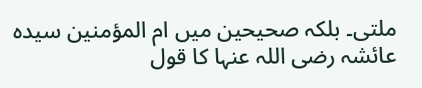ملتی۔ بلکہ صحیحین میں ام المؤمنین سیدہ عائشہ رضی اللہ عنہا کا قول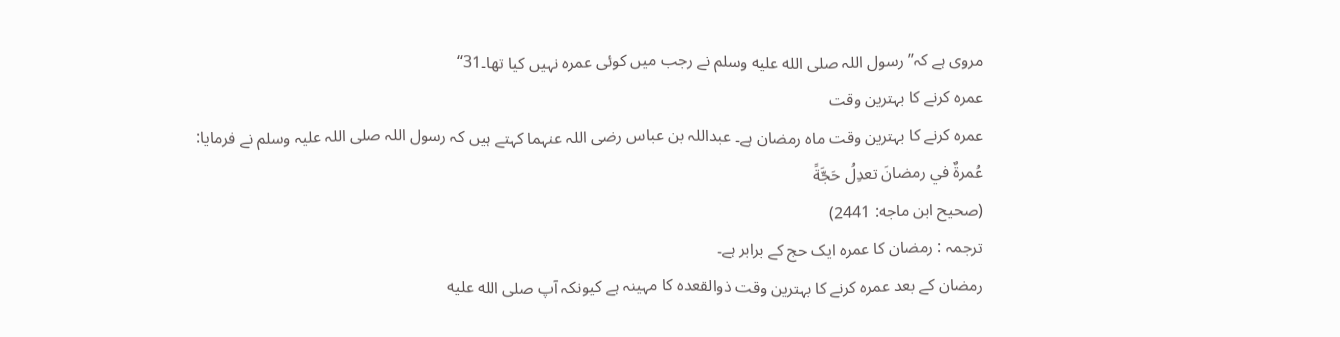مروی ہے کہ’’رسول اللہ صلى الله عليه وسلم نے رجب میں کوئی عمرہ نہیں کیا تھا۔31‘‘
عمرہ کرنے کا بہترین وقت
عمرہ کرنے کا بہترین وقت ماہ رمضان ہے۔ عبداللہ بن عباس رضی اللہ عنہما کہتے ہیں کہ رسول اللہ صلی اللہ علیہ وسلم نے فرمایا:
عُمرةٌ في رمضانَ تعدِلُ حَجَّةً
(صحيح ابن ماجه: 2441)
ترجمہ : رمضان کا عمرہ ایک حج کے برابر ہے۔
رمضان کے بعد عمرہ کرنے کا بہترین وقت ذوالقعدہ کا مہینہ ہے کیونکہ آپ صلى الله عليه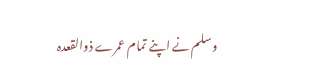وسلم نے اپنے تمام عمرے ذوالقعدہ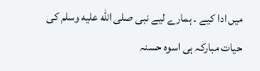میں ادا کیے ۔ ہمارے لیے نبی صلى الله عليه وسلم کی حیات مبارکہ ہی اسوہ حسنہ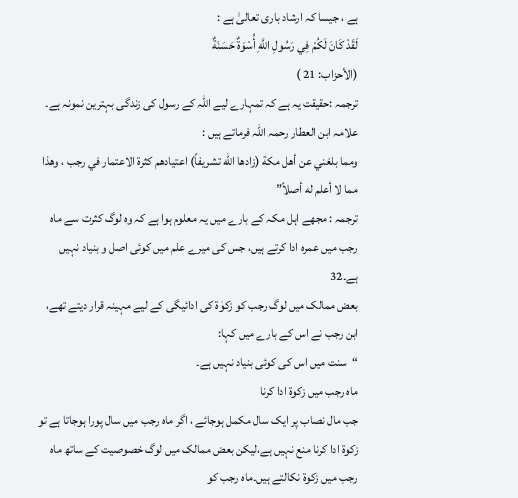ہے ، جیسا کہ ارشاد باری تعالیٰ ہے :
لَقَدْ كَانَ لَكُمْ فِي رَسُولِ اللَّهِ أُسْوَةٌ حَسَنَةٌ
(الأحزاب: 21 )
ترجمہ :حقیقت یہ ہے کہ تمہارے لیے اللہ کے رسول کی زندگی بہترین نمونہ ہے۔
علامہ ابن العطار رحمہ اللہ فرماتے ہیں :
ومما بلغني عن أهل مكة (زادها الله تشريفاً) اعتيادهم كثرة الاعتمار في رجب ، وهذا مما لا أعلم له أصلاً”
ترجمہ : مجھے اہل مکہ کے بارے میں یہ معلوم ہوا ہے کہ وہ لوگ کثرت سے ماہ رجب میں عمرہ ادا کرتے ہیں، جس کی میرے علم میں کوئی اصل و بنیاد نہیں ہے۔32
بعض ممالک میں لوگ رجب کو زکوٰۃ کی ادائیگی کے لیے مہینہ قرار دیتے تھے، ابن رجب نے اس کے بارے میں کہا:
“سنت میں اس کی کوئی بنیاد نہیں ہے۔
ماہ رجب میں زکوۃ ادا کرنا
جب مال نصاب پر ایک سال مکمل ہوجائے ، اگر ماہ رجب میں سال پورا ہوجاتا ہے تو زکوۃ ادا کرنا منع نہیں ہے،لیکن بعض ممالک میں لوگ خصوصیت کے ساتھ ماہ رجب میں زکوۃ نکالتے ہیں۔ماہ رجب کو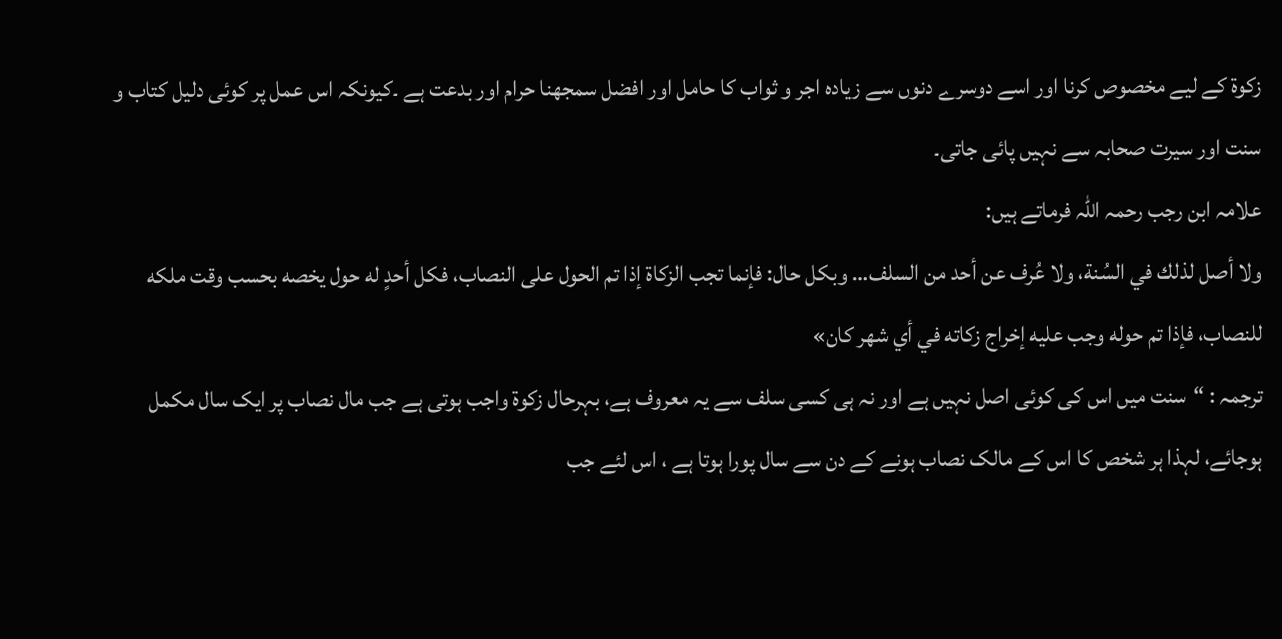زکوۃ کے لیے مخصوص کرنا اور اسے دوسرے دنوں سے زیادہ اجر و ثواب کا حامل اور افضل سمجھنا حرام اور بدعت ہے ۔کیونکہ اس عمل پر کوئی دلیل کتاب و سنت اور سیرت صحابہ سے نہیں پائی جاتی۔
علامہ ابن رجب رحمہ اللہ فرماتے ہیں:
ولا أصل لذلك في السُنة، ولا عُرف عن أحد من السلف… وبكل حال: فإنما تجب الزكاة إذا تم الحول على النصاب، فكل أحدٍ له حول يخصه بحسب وقت ملكه للنصاب، فإذا تم حوله وجب عليه إخراج زكاته في أي شهر كان»
ترجمہ : “سنت میں اس کی کوئی اصل نہیں ہے اور نہ ہی کسی سلف سے یہ معروف ہے، بہرحال زکوۃ واجب ہوتی ہے جب مال نصاب پر ایک سال مکمل ہوجائے، لہذا ہر شخص کا اس کے مالک نصاب ہونے کے دن سے سال پورا ہوتا ہے ، اس لئے جب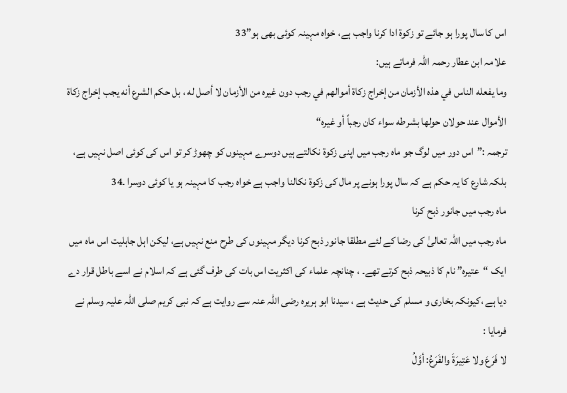اس کا سال پورا ہو جائے تو زکوۃ ادا کرنا واجب ہے، خواہ مہینہ کوئی بھی ہو”33
علامہ ابن عطار رحمہ اللہ فرماتے ہیں:
وما يفعله الناس في هذه الأزمان من إخراج زكاة أموالهم في رجب دون غيره من الأزمان لا أصل له ، بل حكم الشرع أنه يجب إخراج زكاة الأموال عند حولان حولها بشرطه سواء كان رجباً أو غيره“
ترجمہ :”اس دور میں لوگ جو ماہ رجب میں اپنی زکوۃ نکالتے ہیں دوسرے مہینوں کو چھوڑ کر تو اس کی کوئی اصل نہیں ہے، بلکہ شارع کا یہ حکم ہے کہ سال پورا ہونے پر مال کی زکوۃ نکالنا واجب ہے خواہ رجب کا مہینہ ہو یا کوئی دوسرا ۔34
ماہ رجب میں جانور ذبح کرنا
ماہ رجب میں اللہ تعالیٰ کی رضا کے لئے مطلقا جانور ذبح کرنا دیگر مہینوں کی طرح منع نہیں ہے، لیکن اہل جاہلیت اس ماہ میں ایک “عتیرہ” نام کا ذبیحہ ذبح کرتے تھے۔ ، چنانچہ علماء کی اکثریت اس بات کی طرف گئی ہے کہ اسلام نے اسے باطل قرار دے دیا ہے ،کیونکہ بخاری و مسلم کی حدیث ہے ، سیدنا ابو ہریرہ رضی اللہ عنہ سے روایت ہے کہ نبی کریم صلی اللہ علیہ وسلم نے فرمایا :
لا فَرَعَ ولا عَتِيرَةَ والفَرَعُ: أوَّلُ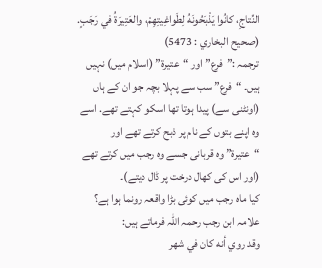النِّتاجِ، كانُوا يَذْبَحُونَهُ لِطَواغِيتِهِمْ، والعَتِيرَةُ في رَجَبٍ.
(صحيح البخاري : 5473)
ترجمہ :”فرع” اور “عتيرة” (اسلام میں) نہیں ہیں۔ “فرع” سب سے پہلا بچہ جو ان کے ہاں (اونٹنی سے) پیدا ہوتا تھا اسکو کہتے تھے. اسے وہ اپنے بتوں کے نام پر ذبح کرتے تھے اور “عتيرة” وہ قربانی جسے وہ رجب میں کرتے تھے (اور اس کی کھال درخت پر ڈال دیتے)۔
كیا ماہ رجب میں کوئی بڑا واقعہ رونما ہوا ہے؟
علامہ ابن رجب رحمہ اللہ فرماتے ہیں:
وقد روي أنه كان في شهر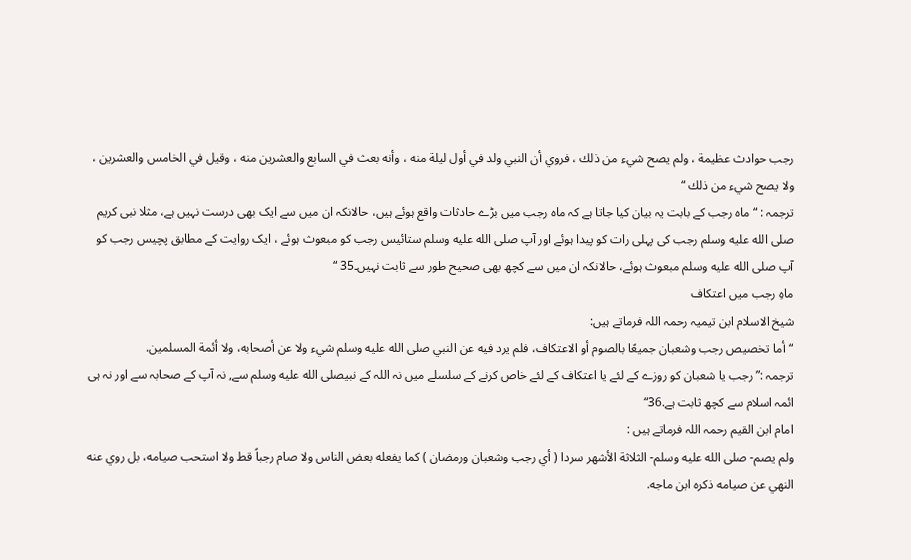رجب حوادث عظيمة ، ولم يصح شيء من ذلك ، فروي أن النبي ولد في أول ليلة منه ، وأنه بعث في السابع والعشرين منه ، وقيل في الخامس والعشرين ، ولا يصح شيء من ذلك “
ترجمہ : “ماہ رجب کے بابت یہ بیان کیا جاتا ہے کہ ماہ رجب میں بڑے حادثات واقع ہوئے ہیں، حالانکہ ان میں سے ایک بھی درست نہیں ہے، مثلا نبی کریم صلى الله عليه وسلم رجب کی پہلی رات کو پیدا ہوئے اور آپ صلى الله عليه وسلم ستائیس رجب کو مبعوث ہوئے ، ایک روایت کے مطابق پچیس رجب کو آپ صلى الله عليه وسلم مبعوث ہوئے، حالانکہ ان میں سے کچھ بھی صحیح طور سے ثابت نہیں۔35 “
ماہِ رجب میں اعتکاف
شیخ الاسلام ابن تیمیہ رحمہ اللہ فرماتے ہیں:
“أما تخصيص رجب وشعبان جميعًا بالصوم أو الاعتكاف، فلم يرد فيه عن النبي صلى الله عليه وسلم شيء ولا عن أصحابه، ولا أئمة المسلمين.
ترجمہ :”رجب یا شعبان کو روزے کے لئے یا اعتکاف کے لئے خاص کرنے کے سلسلے میں نہ اللہ کے نبیصلى الله عليه وسلم سے, نہ آپ کے صحابہ سے اور نہ ہی ائمہ اسلام سے کچھ ثابت ہے.36“
امام ابن القیم رحمہ اللہ فرماتے ہیں :
ولم يصم- صلى الله عليه وسلم- الثلاثة الأشهر سردا ( أي رجب وشعبان ورمضان ) كما يفعله بعض الناس ولا صام رجباً قط ولا استحب صيامه، بل روي عنه النهي عن صيامه ذكره ابن ماجه.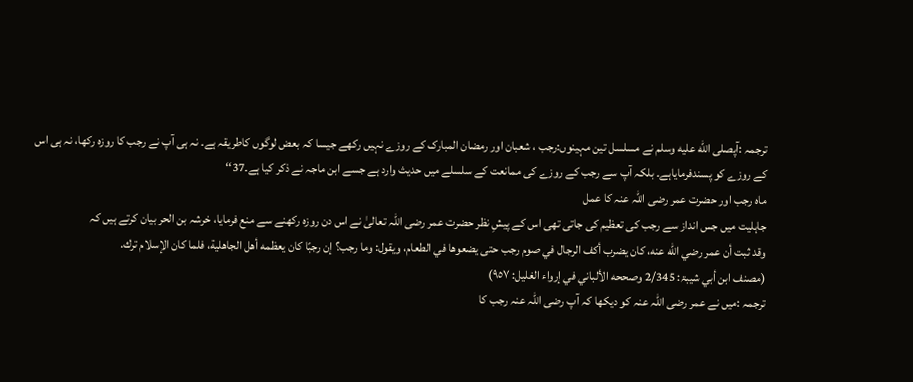ترجمہ :آپصلى الله عليه وسلم نے مسلسل تین مہینوں:رجب ، شعبان اور رمضان المبارک کے روزے نہیں رکھے جیسا کہ بعض لوگوں کاطریقہ ہے۔ نہ ہی آپ نے رجب کا روزہ رکھا، نہ ہی اس کے روزے کو پسندفرمایاہے۔ بلکہ آپ سے رجب کے روزے کی ممانعت کے سلسلے میں حدیث وارد ہے جسے ابن ماجہ نے ذکر کیا ہے۔37‘‘
ماہ رجب اور حضرت عمر رضی اللہ عنہ کا عمل
جاہلیت میں جس انداز سے رجب کی تعظیم کی جاتی تھی اس کے پیشِ نظر حضرت عمر رضی اللہ تعالیٰ نے اس دن روزہ رکھنے سے منع فرمایا، خرشہ بن الحر بیان کرتے ہیں کہ
وقد ثبت أن عمر رضي الله عنه، كان يضرب أكف الرجال في صوم رجب حتى يضعوها في الطعام، ويقول: وما رجب؟ إن رجبًا كان يعظمه أهل الجاهلية، فلما كان الإسلام ترك.
(مصنف ابن أبي شيبۃ: 2/345 وصححه الألباني في إرواء الغليل: ٩٥٧)
ترجمہ :میں نے عمر رضی اللہ عنہ کو دیکھا کہ آپ رضی اللہ عنہ رجب کا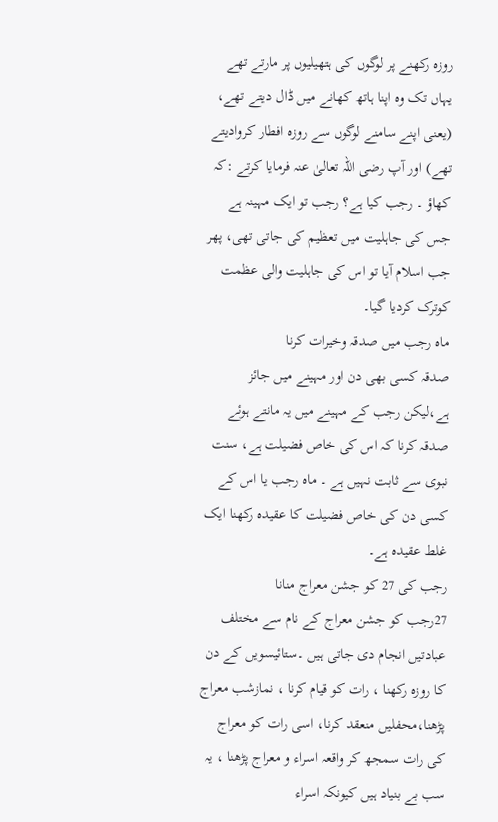روزہ رکھنے پر لوگوں کی ہتھیلیوں پر مارتے تھے یہاں تک وہ اپنا ہاتھ کھانے میں ڈال دیتے تھے، (یعنی اپنے سامنے لوگوں سے روزہ افطار کروادیتے تھے) اور آپ رضی اللہ تعالیٰ عنہ فرمایا کرتے :کہ کھاؤ ۔ رجب کیا ہے؟ رجب تو ایک مہینہ ہے جس کی جاہلیت میں تعظیم کی جاتی تھی، پھر جب اسلام آیا تو اس کی جاہلیت والی عظمت کوترک کردیا گیا۔
ماہ رجب میں صدقہ وخیرات کرنا
صدقہ کسی بھی دن اور مہینے میں جائز ہے،لیکن رجب کے مہینے میں یہ مانتے ہوئے صدقہ کرنا کہ اس کی خاص فضیلت ہے، سنت نبوی سے ثابت نہیں ہے ۔ ماہ رجب یا اس کے کسی دن کی خاص فضیلت کا عقیدہ رکھنا ایک غلط عقیدہ ہے۔
رجب کی 27 کو جشن معراج منانا
27رجب کو جشن معراج کے نام سے مختلف عبادتیں انجام دی جاتی ہیں ۔ستائیسویں کے دن کا روزہ رکھنا ، رات کو قیام کرنا ، نمازشب معراج پڑھنا،محفلیں منعقد کرنا، اسی رات کو معراج کی رات سمجھ کر واقعہ اسراء و معراج پڑھنا ، یہ سب بے بنیاد ہیں کیونکہ اسراء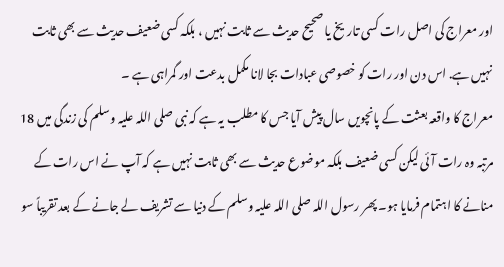اور معراج کی اصل رات کسی تاریخ یا صحیح حدیث سے ثابت نہیں ، بلکہ کسی ضعیف حدیث سے بھی ثابت نہیں ہے. اس دن اور رات کو خصوصی عبادات بجا لانا مکمل بدعت اور گمراہی ہے ۔
معراج کا واقعہ بعثت کے پانچویں سال پیش آیا جس کا مطلب یہ ہے کہ نبی صلی اللہ علیہ وسلم کی زندگی میں 18 مرتبہ وہ رات آئی لیکن کسی ضعیف بلکہ موضوع حدیث سے بھی ثابت نہیں ہے کہ آپ نے اس رات کے منانے کا اہتمام فرمایا ہو۔ پھر رسول اللہ صلی اللہ علیہ وسلم کے دنیا سے تشریف لے جانے کے بعد تقریباً سو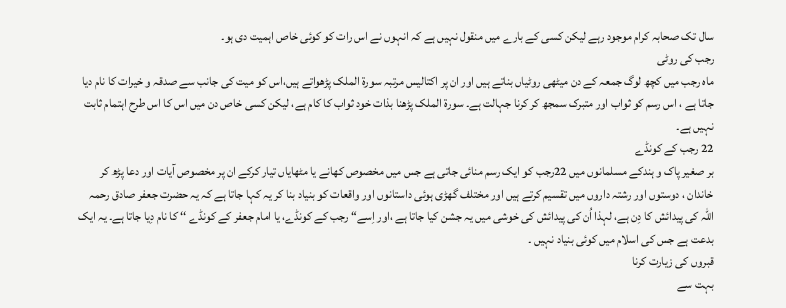سال تک صحابہ کرام موجود رہے لیکن کسی کے بارے میں منقول نہیں ہے کہ انہوں نے اس رات کو کوئی خاص اہمیت دی ہو۔
رجب کی روٹی
ماہ رجب میں کچھ لوگ جمعہ کے دن میٹھی روٹیاں بناتے ہیں اور ان پر اکتالیس مرتبہ سورۃ الملک پڑھواتے ہیں،اس کو میت کی جانب سے صدقہ و خیرات کا نام دیا جاتا ہے ، اس رسم کو ثواب اور متبرک سمجھ کر کرنا جہالت ہے۔ سورۃ الملک پڑھنا بذات خود ثواب کا کام ہے، لیکن کسی خاص دن میں اس کا اس طرح اہتمام ثابت نہیں ہے۔
22 رجب کے کونڈے
بر صغیر پاک و ہندکے مسلمانوں میں 22رجب کو ایک رسم منائی جاتی ہے جس میں مخصوص کھانے یا مٹھایاں تیار کرکے ان پر مخصوص آیات اور دعا پڑھ کر خاندان ، دوستوں اور رشتہ داروں میں تقسیم کرتے ہیں اور مختلف گھڑی ہوئی داستانوں اور واقعات کو بنیاد بنا کر یہ کہا جاتا ہے کہ یہ حضرت جعفر صادق رحمہ اللہ کی پیدائش کا دِن ہے، لہذا اُن کی پیدائش کی خوشی میں یہ جشن کیا جاتا ہے ،اور اِسے“ رجب کے کونڈے، یا امام جعفر کے کونڈے ‘‘ کا نام دِیا جاتا ہے۔ یہ ایک بدعت ہے جس کی اسلام میں کوئی بنیاد نہیں ۔
قبروں کی زیارت کرنا
بہت سے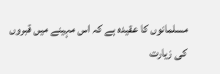مسلمانوں کا عقیدہ ہے کہ اس مہینے میں قبروں کی زیارت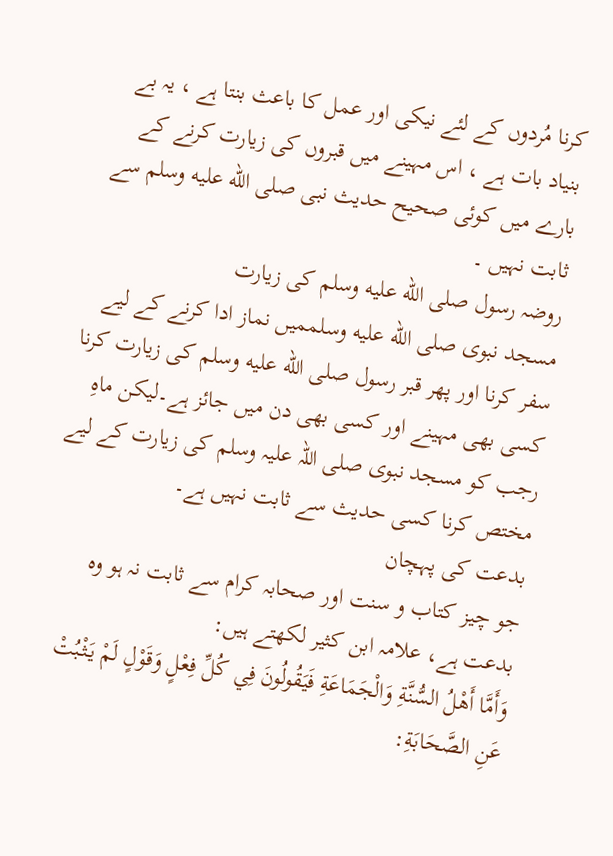کرنا مُردوں کے لئے نیکی اور عمل کا باعث بنتا ہے ، یہ بے بنیاد بات ہے ، اس مہینے میں قبروں کی زیارت کرنے کے بارے میں کوئی صحیح حدیث نبی صلى الله عليه وسلم سے ثابت نہیں ۔
روضہ رسول صلى الله عليه وسلم کی زیارت
مسجد نبوی صلى الله عليه وسلممیں نماز ادا کرنے کے لیے سفر کرنا اور پھر قبر رسول صلى الله عليه وسلم کی زیارت کرنا کسی بھی مہینے اور کسی بھی دن میں جائز ہے۔لیکن ماہِ رجب کو مسجد نبوی صلی اللہ علیہ وسلم کی زیارت کے لیے مختص کرنا کسی حدیث سے ثابت نہیں ہے۔
بدعت کی پہچان
جو چیز کتاب و سنت اور صحابہ کرام سے ثابت نہ ہو وہ بدعت ہے، علامہ ابن کثیر لکھتے ہیں:
وَأَمَّا أَهْلُ السُّنَّةِ وَالْجَمَاعَةِ فَيَقُولُونَ فِي كُلِّ فِعْلٍ وَقَوْلٍ لَمْ يَثْبُتْ عَنِ الصَّحَابَةِ: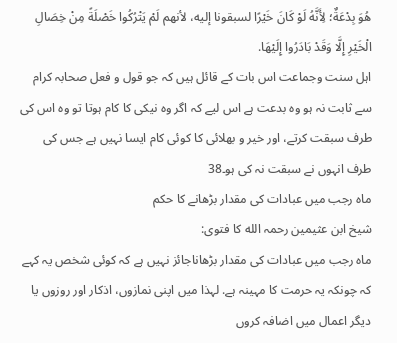هُوَ بِدْعَةٌ؛ لِأَنَّهُ لَوْ كَانَ خَيْرًا لسبقونا إليه، لأنهم لَمْ يَتْرُكُوا خَصْلَةً مِنْ خِصَالِ الْخَيْرِ إِلَّا وَقَدْ بَادَرُوا إِلَيْهَا.
اہل سنت وجماعت اس بات کے قائل ہیں کہ جو قول و فعل صحابہ کرام سے ثابت نہ ہو وہ بدعت ہے اس لیے کہ اگر وہ نیکی کا کام ہوتا تو وہ اس کی طرف سبقت کرتے، اور خیر و بھلائی کا کوئی کام ایسا نہیں ہے جس کی طرف انہوں نے سبقت نہ کی ہو۔38
ماہ رجب میں عبادات کی مقدار بڑھانے کا حکم
شيخ ابن عثيمين رحمہ الله کا فتوی:
ماہ رجب میں عبادات کی مقدار بڑھاناجائز نہیں ہے کہ کوئی شخص یہ کہے کہ چونکہ یہ حرمت کا مہینہ ہے. لہذا میں اپنی نمازوں، اذکار اور روزوں یا دیگر اعمال میں اضافہ کروں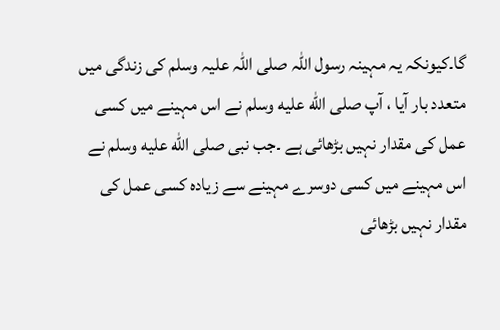گا۔کیونکہ یہ مہینہ رسول اللہ صلی اللہ علیہ وسلم کی زندگی میں متعدد بار آیا ، آپ صلى الله عليه وسلم نے اس مہینے میں کسی عمل کی مقدار نہیں بڑھائی ہے ۔جب نبی صلى الله عليه وسلم نے اس مہینے میں کسی دوسرے مہینے سے زیادہ کسی عمل کی مقدار نہیں بڑھائی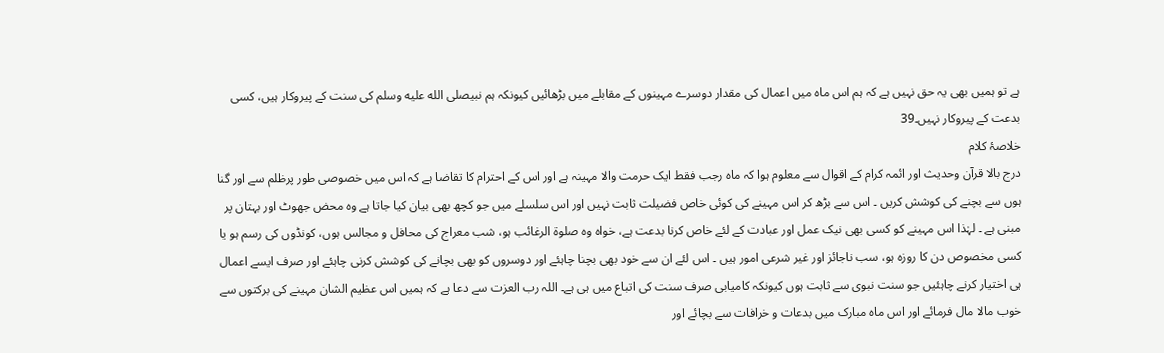ہے تو ہمیں بھی یہ حق نہیں ہے کہ ہم اس ماہ میں اعمال کی مقدار دوسرے مہینوں کے مقابلے میں بڑھائیں کیونکہ ہم نبیصلى الله عليه وسلم کی سنت کے پیروکار ہیں، کسی بدعت کے پیروکار نہیں۔39
خلاصۂ کلام
درج بالا قرآن وحدیث اور ائمہ کرام کے اقوال سے معلوم ہوا کہ ماہ رجب فقط ایک حرمت والا مہینہ ہے اور اس کے احترام کا تقاضا ہے کہ اس میں خصوصی طور پرظلم سے اور گنا ہوں سے بچنے کی کوشش کریں ۔ اس سے بڑھ کر اس مہینے کی کوئی خاص فضیلت ثابت نہیں اور اس سلسلے میں جو کچھ بھی بیان کیا جاتا ہے وہ محض جھوٹ اور بہتان پر مبنی ہے ۔ لہٰذا اس مہینے کو کسی بھی نیک عمل اور عبادت کے لئے خاص کرنا بدعت ہے، خواہ وہ صلوۃ الرغائب ہو، شب معراج کی محافل و مجالس ہوں، کونڈوں کی رسم ہو یا کسی مخصوص دن کا روزہ ہو، سب ناجائز اور غیر شرعی امور ہیں ۔ اس لئے ان سے خود بھی بچنا چاہئے اور دوسروں کو بھی بچانے کی کوشش کرنی چاہئے اور صرف ایسے اعمال ہی اختیار کرنے چاہئیں جو سنت نبوی سے ثابت ہوں کیونکہ کامیابی صرف سنت کی اتباع میں ہی ہے۔ اللہ رب العزت سے دعا ہے کہ ہمیں اس عظیم الشان مہینے کی برکتوں سے خوب مالا مال فرمائے اور اس ماہ مبارک میں بدعات و خرافات سے بچائے اور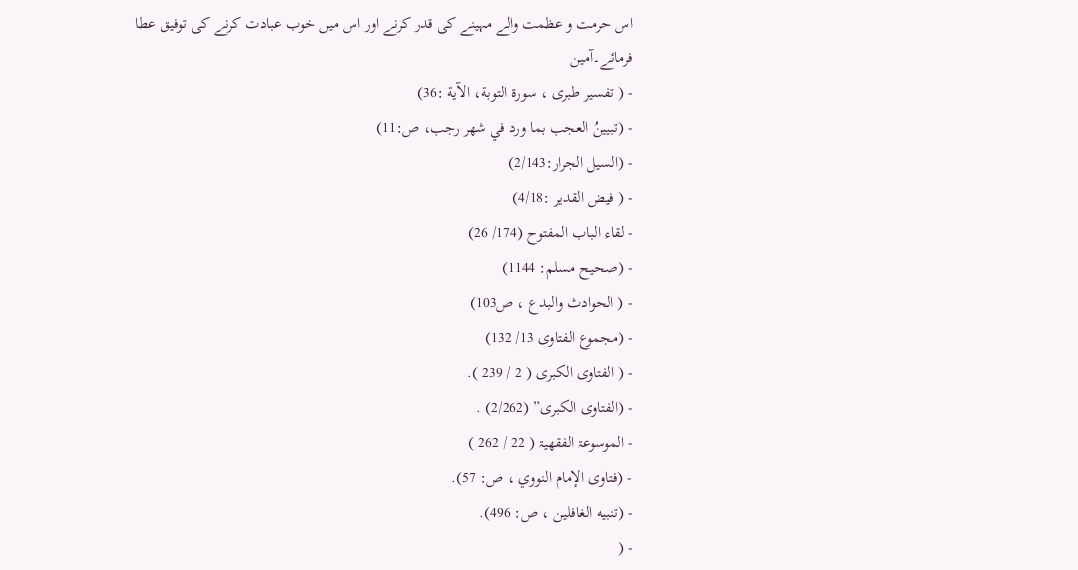اس حرمت و عظمت والے مہینے کی قدر کرنے اور اس میں خوب عبادت کرنے کی توفیق عطا فرمائے۔آمین
- ( تفسیر طبری ، سورة التوبة، الآية :36)
- (تبيينُ العجب بما ورد في شهر رجب، ص:11)
- (السیل الجرار:2/143)
- ( فيض القدير :4/18)
- لقاء الباب المفتوح (174/ 26)
- (صحيح مسلم: 1144)
- ( الحوادث والبدع ، ص103)
- (مجموع الفتاوى 13/ 132)
- ( الفتاوى الكبرى ( 2 / 239 ).
- (الفتاوى الكبرى” (2/262) .
- الموسوعۃ الفقھيۃ ( 22 / 262 )
- (فتاوى الإمام النووي ، ص: 57).
- (تنبيه الغافلين ، ص: 496).
- (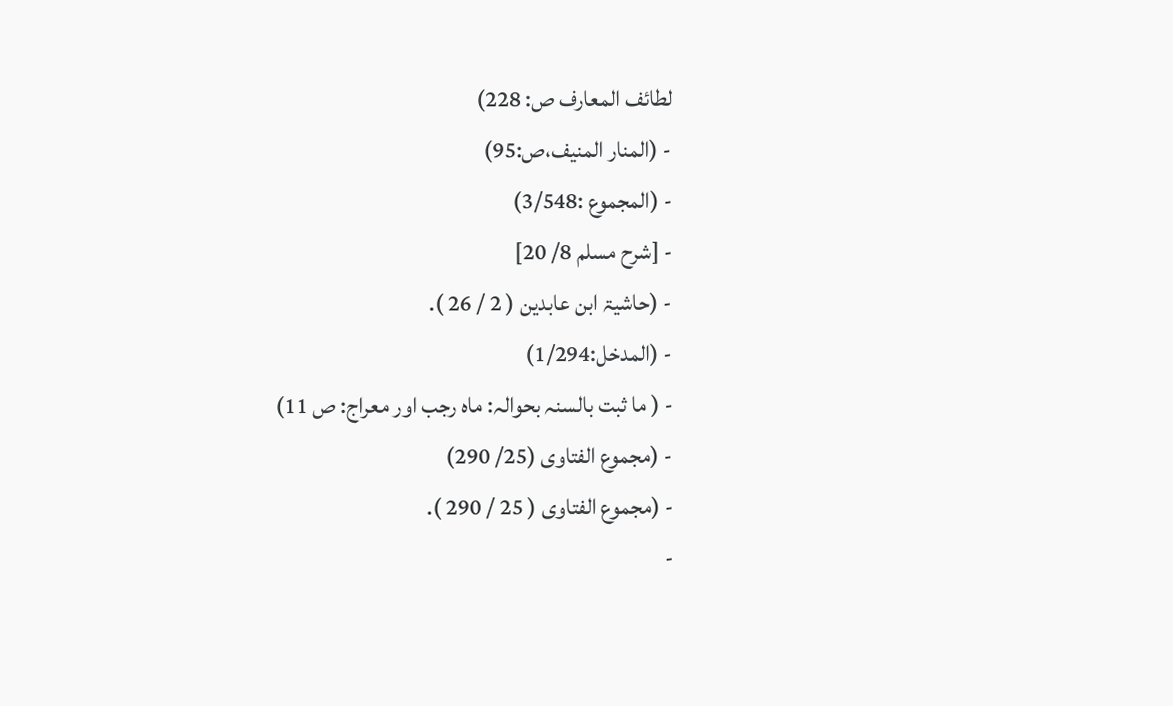لطائف المعارف ص: 228)
- (المنار المنیف،ص:95)
- (المجموع :3/548)
- [شرح مسلم 8/ 20]
- (حاشيۃ ابن عابدين ( 2 / 26 ).
- (المدخل:1/294)
- ( ما ثبت بالسنہ بحوالہ: ماہ رجب اور معراج: ص 11)
- (مجموع الفتاوى (25/ 290)
- (مجموع الفتاوى ( 25 / 290 ).
-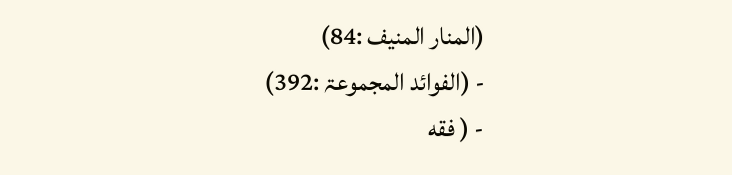(المنار المنیف :84)
- (الفوائد المجموعۃ :392)
- ( فقه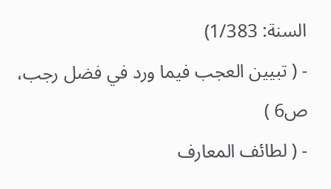السنة: 1/383)
- ( تبيين العجب فيما ورد في فضل رجب، ص6 )
- ( لطائف المعارف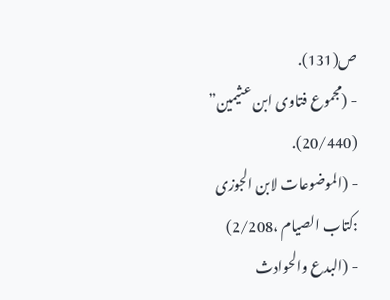ص(131).
- (مجموع فتاوى ابن عثيمين” (20/440).
- (الموضوعات لابن الجوزی :کتاب الصیام ،2/208)
- (البدع والحوادث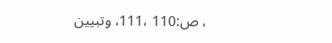، ص:110 ،111، وتبيين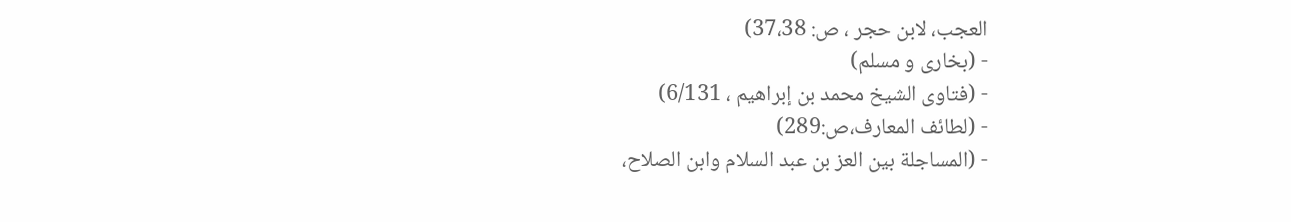العجب، لابن حجر ، ص: 37،38)
- (بخاری و مسلم)
- (فتاوى الشيخ محمد بن إبراهيم ، 6/131)
- (لطائف المعارف،ص:289)
- (المساجلة بین العز بن عبد السلام وابن الصلاح،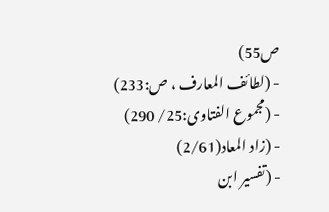ص55)
- (لطائف المعارف ، ص:233)
- (مجموع الفتاوی:25/ 290)
- (زاد المعاد(2/61)
- (تفسير ابن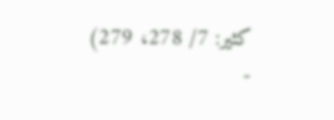كثير: 7/ 278، 279)
-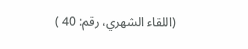(اللقاء الشهري، رقم: 40 )